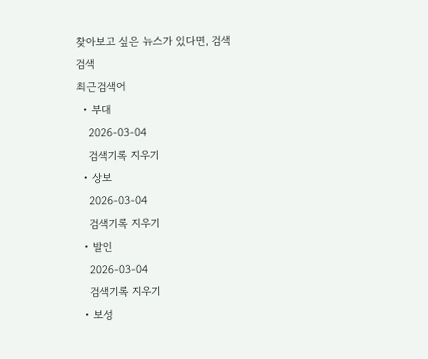찾아보고 싶은 뉴스가 있다면, 검색
검색
최근검색어
  • 부대
    2026-03-04
    검색기록 지우기
  • 상보
    2026-03-04
    검색기록 지우기
  • 발인
    2026-03-04
    검색기록 지우기
  • 보성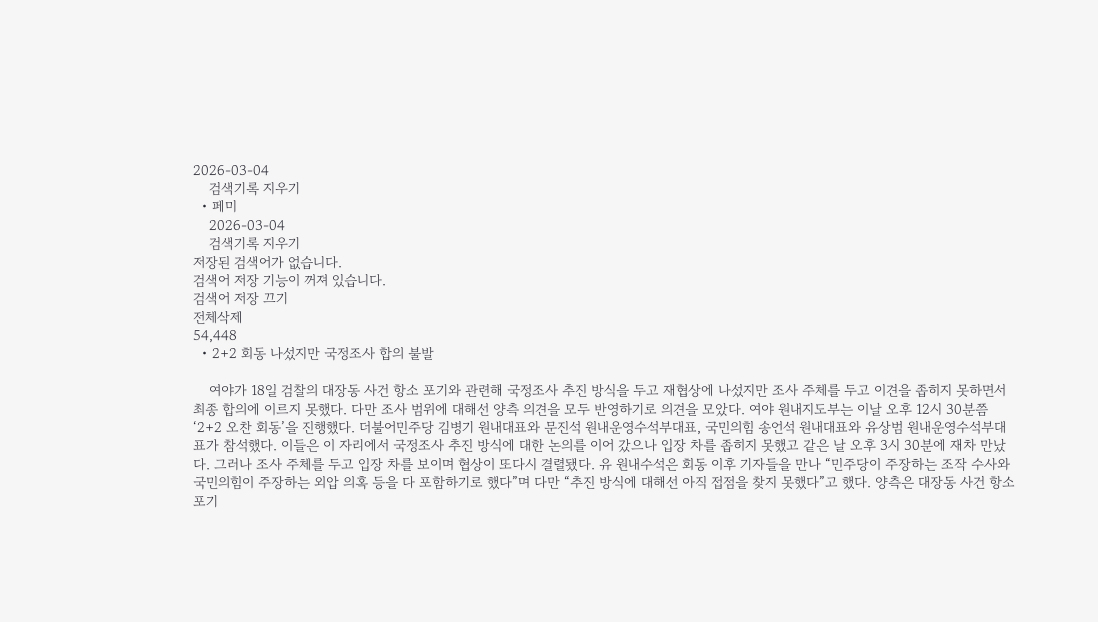2026-03-04
    검색기록 지우기
  • 페미
    2026-03-04
    검색기록 지우기
저장된 검색어가 없습니다.
검색어 저장 기능이 꺼져 있습니다.
검색어 저장 끄기
전체삭제
54,448
  • 2+2 회동 나섰지만 국정조사 합의 불발

    여야가 18일 검찰의 대장동 사건 항소 포기와 관련해 국정조사 추진 방식을 두고 재협상에 나섰지만 조사 주체를 두고 이견을 좁히지 못하면서 최종 합의에 이르지 못했다. 다만 조사 범위에 대해선 양측 의견을 모두 반영하기로 의견을 모았다. 여야 원내지도부는 이날 오후 12시 30분쯤 ‘2+2 오찬 회동’을 진행했다. 더불어민주당 김병기 원내대표와 문진석 원내운영수석부대표, 국민의힘 송언석 원내대표와 유상범 원내운영수석부대표가 참석했다. 이들은 이 자리에서 국정조사 추진 방식에 대한 논의를 이어 갔으나 입장 차를 좁히지 못했고 같은 날 오후 3시 30분에 재차 만났다. 그러나 조사 주체를 두고 입장 차를 보이며 협상이 또다시 결렬됐다. 유 원내수석은 회동 이후 기자들을 만나 “민주당이 주장하는 조작 수사와 국민의힘이 주장하는 외압 의혹 등을 다 포함하기로 했다”며 다만 “추진 방식에 대해선 아직 접점을 찾지 못했다”고 했다. 양측은 대장동 사건 항소 포기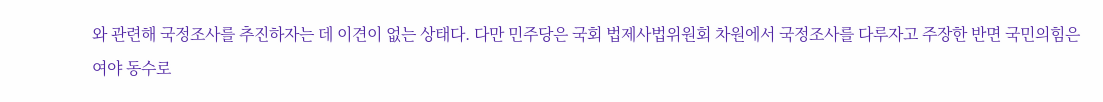와 관련해 국정조사를 추진하자는 데 이견이 없는 상태다. 다만 민주당은 국회 법제사법위원회 차원에서 국정조사를 다루자고 주장한 반면 국민의힘은 여야 동수로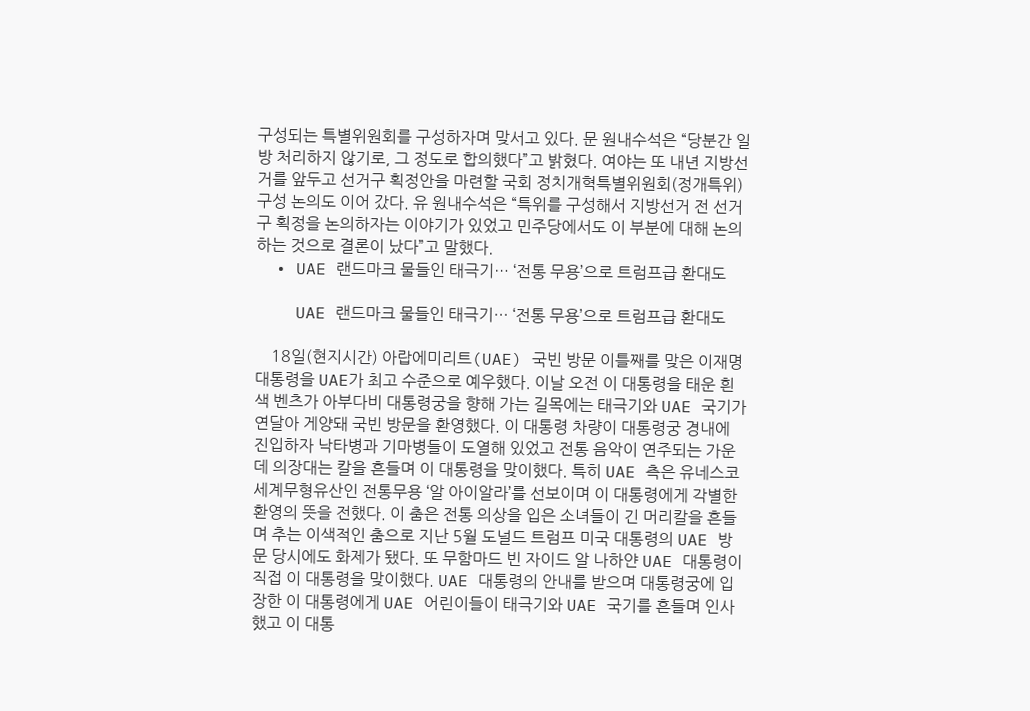구성되는 특별위원회를 구성하자며 맞서고 있다. 문 원내수석은 “당분간 일방 처리하지 않기로, 그 정도로 합의했다”고 밝혔다. 여야는 또 내년 지방선거를 앞두고 선거구 획정안을 마련할 국회 정치개혁특별위원회(정개특위) 구성 논의도 이어 갔다. 유 원내수석은 “특위를 구성해서 지방선거 전 선거구 획정을 논의하자는 이야기가 있었고 민주당에서도 이 부분에 대해 논의하는 것으로 결론이 났다”고 말했다.
  • UAE 랜드마크 물들인 태극기… ‘전통 무용’으로 트럼프급 환대도

    UAE 랜드마크 물들인 태극기… ‘전통 무용’으로 트럼프급 환대도

    18일(현지시간) 아랍에미리트(UAE) 국빈 방문 이틀째를 맞은 이재명 대통령을 UAE가 최고 수준으로 예우했다. 이날 오전 이 대통령을 태운 흰색 벤츠가 아부다비 대통령궁을 향해 가는 길목에는 태극기와 UAE 국기가 연달아 게양돼 국빈 방문을 환영했다. 이 대통령 차량이 대통령궁 경내에 진입하자 낙타병과 기마병들이 도열해 있었고 전통 음악이 연주되는 가운데 의장대는 칼을 흔들며 이 대통령을 맞이했다. 특히 UAE 측은 유네스코 세계무형유산인 전통무용 ‘알 아이알라’를 선보이며 이 대통령에게 각별한 환영의 뜻을 전했다. 이 춤은 전통 의상을 입은 소녀들이 긴 머리칼을 흔들며 추는 이색적인 춤으로 지난 5월 도널드 트럼프 미국 대통령의 UAE 방문 당시에도 화제가 됐다. 또 무함마드 빈 자이드 알 나하얀 UAE 대통령이 직접 이 대통령을 맞이했다. UAE 대통령의 안내를 받으며 대통령궁에 입장한 이 대통령에게 UAE 어린이들이 태극기와 UAE 국기를 흔들며 인사했고 이 대통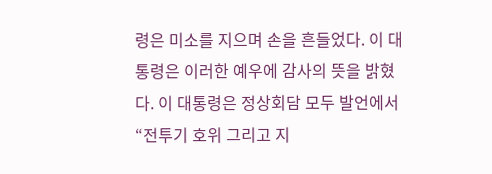령은 미소를 지으며 손을 흔들었다. 이 대통령은 이러한 예우에 감사의 뜻을 밝혔다. 이 대통령은 정상회담 모두 발언에서 “전투기 호위 그리고 지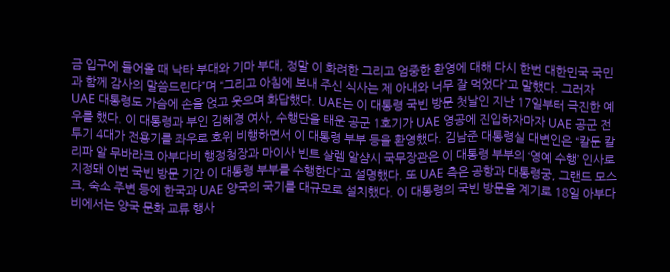금 입구에 들어올 때 낙타 부대와 기마 부대, 정말 이 화려한 그리고 엄중한 환영에 대해 다시 한번 대한민국 국민과 함께 감사의 말씀드린다”며 “그리고 아침에 보내 주신 식사는 제 아내와 너무 잘 먹었다”고 말했다. 그러자 UAE 대통령도 가슴에 손을 얹고 웃으며 화답했다. UAE는 이 대통령 국빈 방문 첫날인 지난 17일부터 극진한 예우를 했다. 이 대통령과 부인 김혜경 여사, 수행단을 태운 공군 1호기가 UAE 영공에 진입하자마자 UAE 공군 전투기 4대가 전용기를 좌우로 호위 비행하면서 이 대통령 부부 등을 환영했다. 김남준 대통령실 대변인은 “칼둔 칼리파 알 무바라크 아부다비 행정청장과 마이사 빈트 살렘 알샴시 국무장관은 이 대통령 부부의 ‘영예 수행’ 인사로 지정돼 이번 국빈 방문 기간 이 대통령 부부를 수행한다”고 설명했다. 또 UAE 측은 공항과 대통령궁, 그랜드 모스크, 숙소 주변 등에 한국과 UAE 양국의 국기를 대규모로 설치했다. 이 대통령의 국빈 방문을 계기로 18일 아부다비에서는 양국 문화 교류 행사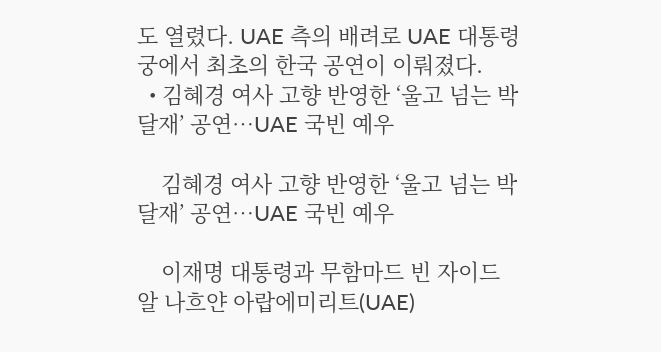도 열렸다. UAE 측의 배려로 UAE 대통령궁에서 최초의 한국 공연이 이뤄졌다.
  • 김혜경 여사 고향 반영한 ‘울고 넘는 박달재’ 공연…UAE 국빈 예우

    김혜경 여사 고향 반영한 ‘울고 넘는 박달재’ 공연…UAE 국빈 예우

    이재명 대통령과 무함마드 빈 자이드 알 나흐얀 아랍에미리트(UAE)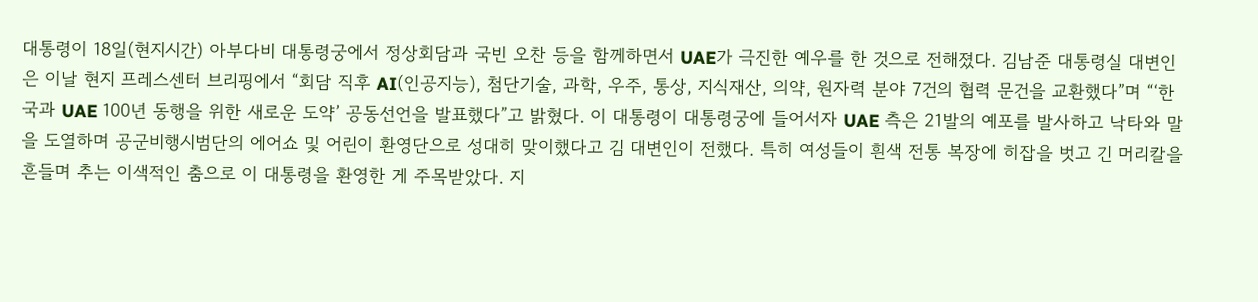대통령이 18일(현지시간) 아부다비 대통령궁에서 정상회담과 국빈 오찬 등을 함께하면서 UAE가 극진한 예우를 한 것으로 전해졌다. 김남준 대통령실 대변인은 이날 현지 프레스센터 브리핑에서 “회담 직후 AI(인공지능), 첨단기술, 과학, 우주, 통상, 지식재산, 의약, 원자력 분야 7건의 협력 문건을 교환했다”며 “‘한국과 UAE 100년 동행을 위한 새로운 도약’ 공동선언을 발표했다”고 밝혔다. 이 대통령이 대통령궁에 들어서자 UAE 측은 21발의 예포를 발사하고 낙타와 말을 도열하며 공군비행시범단의 에어쇼 및 어린이 환영단으로 성대히 맞이했다고 김 대변인이 전했다. 특히 여성들이 흰색 전통 복장에 히잡을 벗고 긴 머리칼을 흔들며 추는 이색적인 춤으로 이 대통령을 환영한 게 주목받았다. 지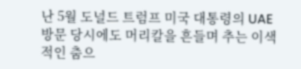난 5월 도널드 트럼프 미국 대통령의 UAE 방문 당시에도 머리칼을 흔들며 추는 이색적인 춤으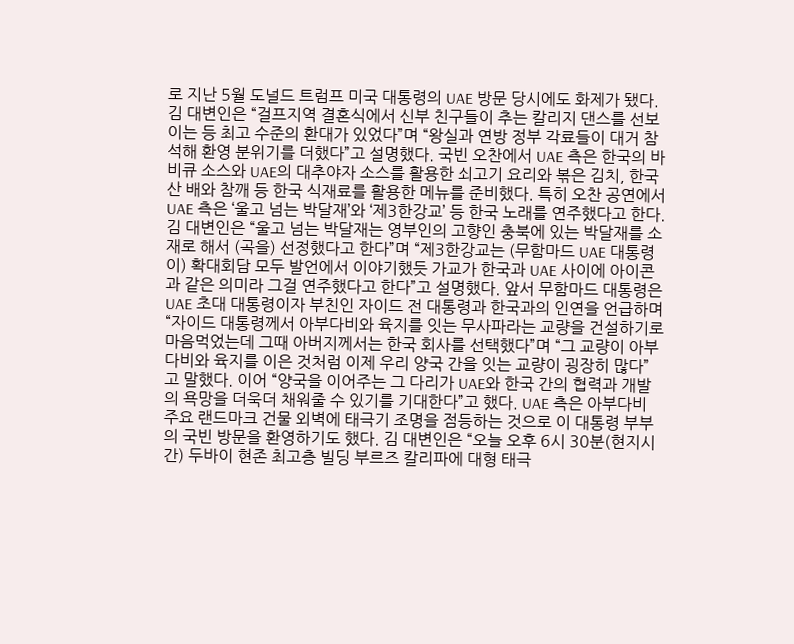로 지난 5월 도널드 트럼프 미국 대통령의 UAE 방문 당시에도 화제가 됐다. 김 대변인은 “걸프지역 결혼식에서 신부 친구들이 추는 칼리지 댄스를 선보이는 등 최고 수준의 환대가 있었다”며 “왕실과 연방 정부 각료들이 대거 참석해 환영 분위기를 더했다”고 설명했다. 국빈 오찬에서 UAE 측은 한국의 바비큐 소스와 UAE의 대추야자 소스를 활용한 쇠고기 요리와 볶은 김치, 한국산 배와 참깨 등 한국 식재료를 활용한 메뉴를 준비했다. 특히 오찬 공연에서 UAE 측은 ‘울고 넘는 박달재’와 ‘제3한강교’ 등 한국 노래를 연주했다고 한다. 김 대변인은 “울고 넘는 박달재는 영부인의 고향인 충북에 있는 박달재를 소재로 해서 (곡을) 선정했다고 한다”며 “제3한강교는 (무함마드 UAE 대통령이) 확대회담 모두 발언에서 이야기했듯 가교가 한국과 UAE 사이에 아이콘과 같은 의미라 그걸 연주했다고 한다”고 설명했다. 앞서 무함마드 대통령은 UAE 초대 대통령이자 부친인 자이드 전 대통령과 한국과의 인연을 언급하며 “자이드 대통령께서 아부다비와 육지를 잇는 무사파라는 교량을 건설하기로 마음먹었는데 그때 아버지께서는 한국 회사를 선택했다”며 “그 교량이 아부다비와 육지를 이은 것처럼 이제 우리 양국 간을 잇는 교량이 굉장히 많다”고 말했다. 이어 “양국을 이어주는 그 다리가 UAE와 한국 간의 협력과 개발의 욕망을 더욱더 채워줄 수 있기를 기대한다”고 했다. UAE 측은 아부다비 주요 랜드마크 건물 외벽에 태극기 조명을 점등하는 것으로 이 대통령 부부의 국빈 방문을 환영하기도 했다. 김 대변인은 “오늘 오후 6시 30분(현지시간) 두바이 현존 최고층 빌딩 부르즈 칼리파에 대형 태극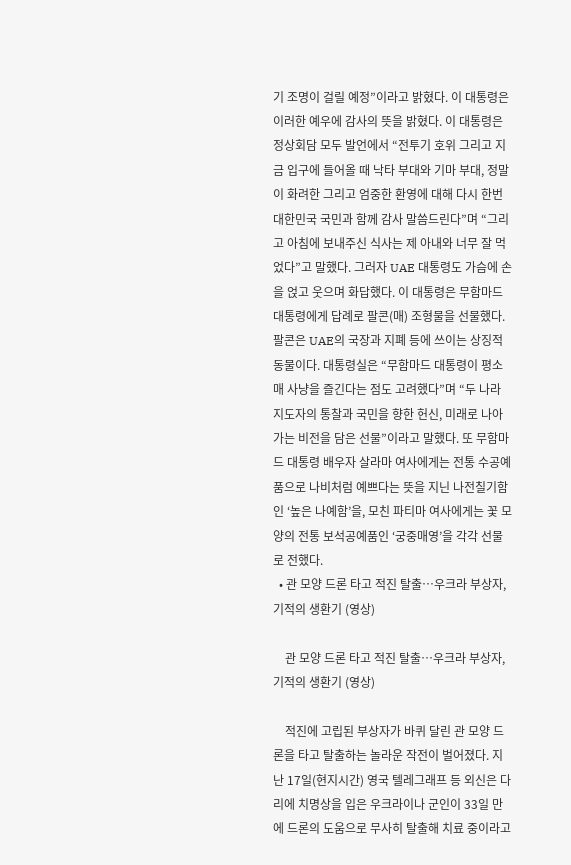기 조명이 걸릴 예정”이라고 밝혔다. 이 대통령은 이러한 예우에 감사의 뜻을 밝혔다. 이 대통령은 정상회담 모두 발언에서 “전투기 호위 그리고 지금 입구에 들어올 때 낙타 부대와 기마 부대, 정말 이 화려한 그리고 엄중한 환영에 대해 다시 한번 대한민국 국민과 함께 감사 말씀드린다”며 “그리고 아침에 보내주신 식사는 제 아내와 너무 잘 먹었다”고 말했다. 그러자 UAE 대통령도 가슴에 손을 얹고 웃으며 화답했다. 이 대통령은 무함마드 대통령에게 답례로 팔콘(매) 조형물을 선물했다. 팔콘은 UAE의 국장과 지폐 등에 쓰이는 상징적 동물이다. 대통령실은 “무함마드 대통령이 평소 매 사냥을 즐긴다는 점도 고려했다”며 “두 나라 지도자의 통찰과 국민을 향한 헌신, 미래로 나아가는 비전을 담은 선물”이라고 말했다. 또 무함마드 대통령 배우자 살라마 여사에게는 전통 수공예품으로 나비처럼 예쁘다는 뜻을 지닌 나전칠기함인 ‘높은 나예함’을, 모친 파티마 여사에게는 꽃 모양의 전통 보석공예품인 ‘궁중매영’을 각각 선물로 전했다.
  • 관 모양 드론 타고 적진 탈출…우크라 부상자, 기적의 생환기 (영상)

    관 모양 드론 타고 적진 탈출…우크라 부상자, 기적의 생환기 (영상)

    적진에 고립된 부상자가 바퀴 달린 관 모양 드론을 타고 탈출하는 놀라운 작전이 벌어졌다. 지난 17일(현지시간) 영국 텔레그래프 등 외신은 다리에 치명상을 입은 우크라이나 군인이 33일 만에 드론의 도움으로 무사히 탈출해 치료 중이라고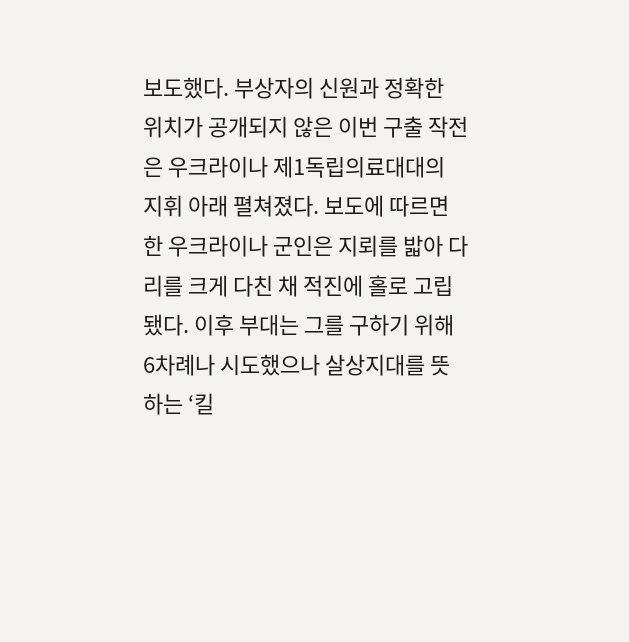보도했다. 부상자의 신원과 정확한 위치가 공개되지 않은 이번 구출 작전은 우크라이나 제1독립의료대대의 지휘 아래 펼쳐졌다. 보도에 따르면 한 우크라이나 군인은 지뢰를 밟아 다리를 크게 다친 채 적진에 홀로 고립됐다. 이후 부대는 그를 구하기 위해 6차례나 시도했으나 살상지대를 뜻하는 ‘킬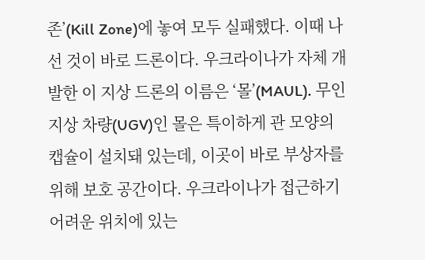존’(Kill Zone)에 놓여 모두 실패했다. 이때 나선 것이 바로 드론이다. 우크라이나가 자체 개발한 이 지상 드론의 이름은 ‘몰’(MAUL). 무인 지상 차량(UGV)인 몰은 특이하게 관 모양의 캡슐이 설치돼 있는데, 이곳이 바로 부상자를 위해 보호 공간이다. 우크라이나가 접근하기 어려운 위치에 있는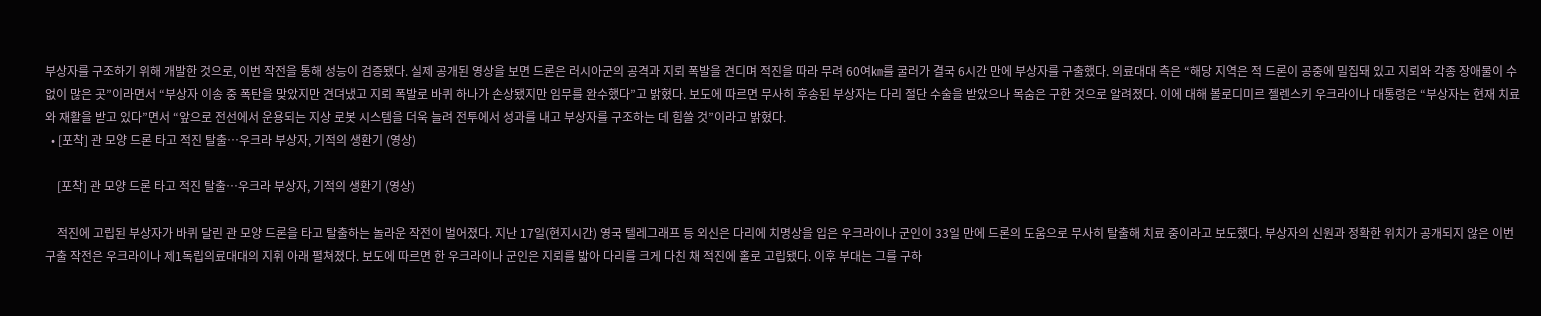부상자를 구조하기 위해 개발한 것으로, 이번 작전을 통해 성능이 검증됐다. 실제 공개된 영상을 보면 드론은 러시아군의 공격과 지뢰 폭발을 견디며 적진을 따라 무려 60여㎞를 굴러가 결국 6시간 만에 부상자를 구출했다. 의료대대 측은 “해당 지역은 적 드론이 공중에 밀집돼 있고 지뢰와 각종 장애물이 수없이 많은 곳”이라면서 “부상자 이송 중 폭탄을 맞았지만 견뎌냈고 지뢰 폭발로 바퀴 하나가 손상됐지만 임무를 완수했다”고 밝혔다. 보도에 따르면 무사히 후송된 부상자는 다리 절단 수술을 받았으나 목숨은 구한 것으로 알려졌다. 이에 대해 볼로디미르 젤렌스키 우크라이나 대통령은 “부상자는 현재 치료와 재활을 받고 있다”면서 “앞으로 전선에서 운용되는 지상 로봇 시스템을 더욱 늘려 전투에서 성과를 내고 부상자를 구조하는 데 힘쓸 것”이라고 밝혔다.
  • [포착] 관 모양 드론 타고 적진 탈출…우크라 부상자, 기적의 생환기 (영상)

    [포착] 관 모양 드론 타고 적진 탈출…우크라 부상자, 기적의 생환기 (영상)

    적진에 고립된 부상자가 바퀴 달린 관 모양 드론을 타고 탈출하는 놀라운 작전이 벌어졌다. 지난 17일(현지시간) 영국 텔레그래프 등 외신은 다리에 치명상을 입은 우크라이나 군인이 33일 만에 드론의 도움으로 무사히 탈출해 치료 중이라고 보도했다. 부상자의 신원과 정확한 위치가 공개되지 않은 이번 구출 작전은 우크라이나 제1독립의료대대의 지휘 아래 펼쳐졌다. 보도에 따르면 한 우크라이나 군인은 지뢰를 밟아 다리를 크게 다친 채 적진에 홀로 고립됐다. 이후 부대는 그를 구하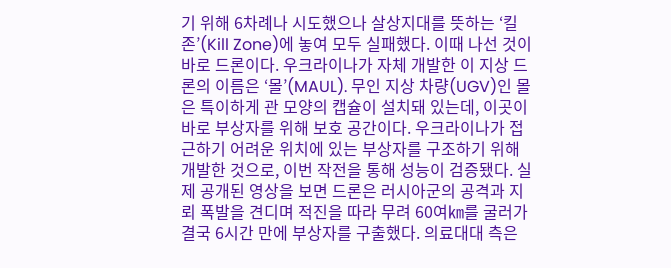기 위해 6차례나 시도했으나 살상지대를 뜻하는 ‘킬존’(Kill Zone)에 놓여 모두 실패했다. 이때 나선 것이 바로 드론이다. 우크라이나가 자체 개발한 이 지상 드론의 이름은 ‘몰’(MAUL). 무인 지상 차량(UGV)인 몰은 특이하게 관 모양의 캡슐이 설치돼 있는데, 이곳이 바로 부상자를 위해 보호 공간이다. 우크라이나가 접근하기 어려운 위치에 있는 부상자를 구조하기 위해 개발한 것으로, 이번 작전을 통해 성능이 검증됐다. 실제 공개된 영상을 보면 드론은 러시아군의 공격과 지뢰 폭발을 견디며 적진을 따라 무려 60여㎞를 굴러가 결국 6시간 만에 부상자를 구출했다. 의료대대 측은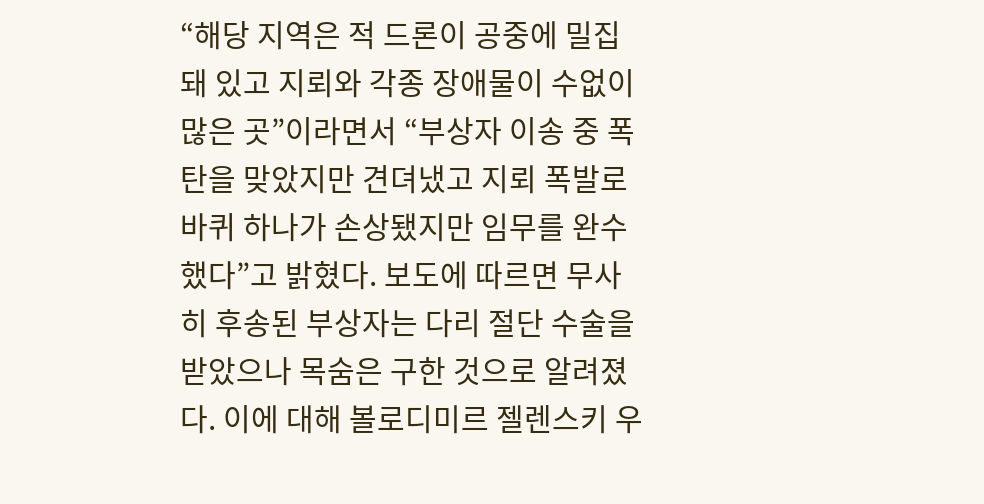“해당 지역은 적 드론이 공중에 밀집돼 있고 지뢰와 각종 장애물이 수없이 많은 곳”이라면서 “부상자 이송 중 폭탄을 맞았지만 견뎌냈고 지뢰 폭발로 바퀴 하나가 손상됐지만 임무를 완수했다”고 밝혔다. 보도에 따르면 무사히 후송된 부상자는 다리 절단 수술을 받았으나 목숨은 구한 것으로 알려졌다. 이에 대해 볼로디미르 젤렌스키 우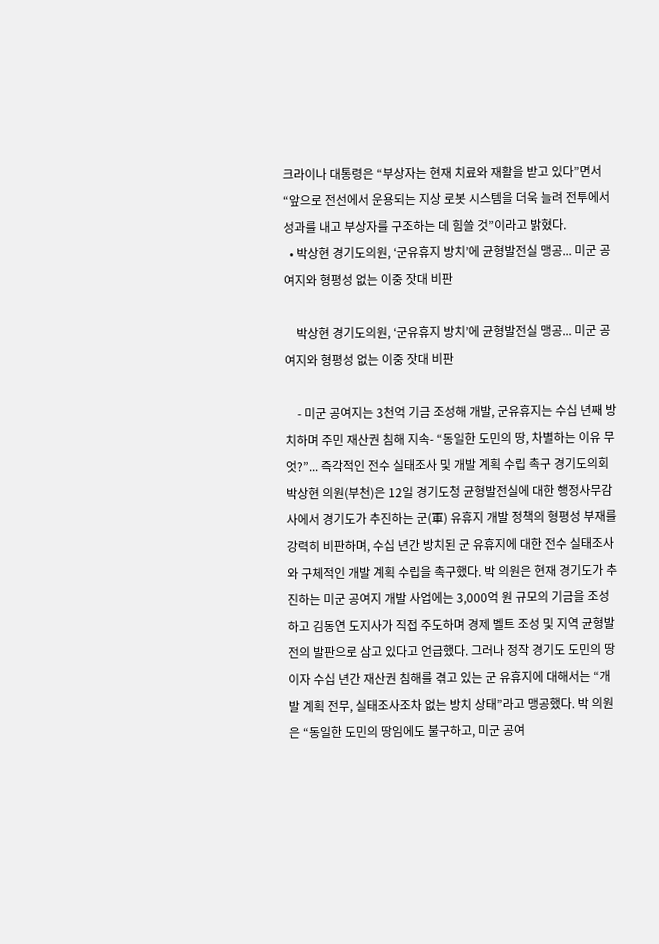크라이나 대통령은 “부상자는 현재 치료와 재활을 받고 있다”면서 “앞으로 전선에서 운용되는 지상 로봇 시스템을 더욱 늘려 전투에서 성과를 내고 부상자를 구조하는 데 힘쓸 것”이라고 밝혔다.
  • 박상현 경기도의원, ‘군유휴지 방치’에 균형발전실 맹공... 미군 공여지와 형평성 없는 이중 잣대 비판

    박상현 경기도의원, ‘군유휴지 방치’에 균형발전실 맹공... 미군 공여지와 형평성 없는 이중 잣대 비판

    - 미군 공여지는 3천억 기금 조성해 개발, 군유휴지는 수십 년째 방치하며 주민 재산권 침해 지속- “동일한 도민의 땅, 차별하는 이유 무엇?”... 즉각적인 전수 실태조사 및 개발 계획 수립 촉구 경기도의회 박상현 의원(부천)은 12일 경기도청 균형발전실에 대한 행정사무감사에서 경기도가 추진하는 군(軍) 유휴지 개발 정책의 형평성 부재를 강력히 비판하며, 수십 년간 방치된 군 유휴지에 대한 전수 실태조사와 구체적인 개발 계획 수립을 촉구했다. 박 의원은 현재 경기도가 추진하는 미군 공여지 개발 사업에는 3,000억 원 규모의 기금을 조성하고 김동연 도지사가 직접 주도하며 경제 벨트 조성 및 지역 균형발전의 발판으로 삼고 있다고 언급했다. 그러나 정작 경기도 도민의 땅이자 수십 년간 재산권 침해를 겪고 있는 군 유휴지에 대해서는 “개발 계획 전무, 실태조사조차 없는 방치 상태”라고 맹공했다. 박 의원은 “동일한 도민의 땅임에도 불구하고, 미군 공여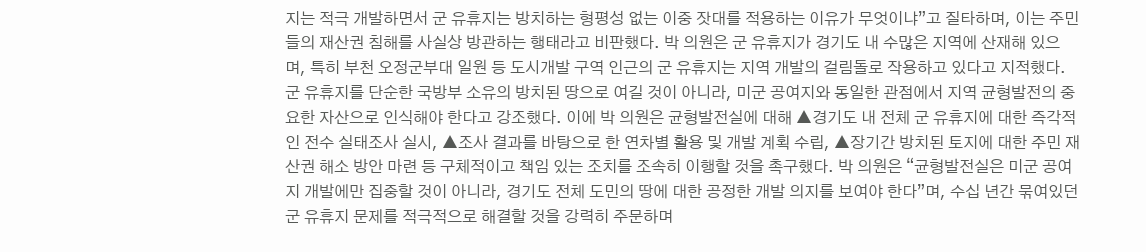지는 적극 개발하면서 군 유휴지는 방치하는 형평성 없는 이중 잣대를 적용하는 이유가 무엇이냐”고 질타하며, 이는 주민들의 재산권 침해를 사실상 방관하는 행태라고 비판했다. 박 의원은 군 유휴지가 경기도 내 수많은 지역에 산재해 있으며, 특히 부천 오정군부대 일원 등 도시개발 구역 인근의 군 유휴지는 지역 개발의 걸림돌로 작용하고 있다고 지적했다. 군 유휴지를 단순한 국방부 소유의 방치된 땅으로 여길 것이 아니라, 미군 공여지와 동일한 관점에서 지역 균형발전의 중요한 자산으로 인식해야 한다고 강조했다. 이에 박 의원은 균형발전실에 대해 ▲경기도 내 전체 군 유휴지에 대한 즉각적인 전수 실태조사 실시, ▲조사 결과를 바탕으로 한 연차별 활용 및 개발 계획 수립, ▲장기간 방치된 토지에 대한 주민 재산권 해소 방안 마련 등 구체적이고 책임 있는 조치를 조속히 이행할 것을 촉구했다. 박 의원은 “균형발전실은 미군 공여지 개발에만 집중할 것이 아니라, 경기도 전체 도민의 땅에 대한 공정한 개발 의지를 보여야 한다”며, 수십 년간 묶여있던 군 유휴지 문제를 적극적으로 해결할 것을 강력히 주문하며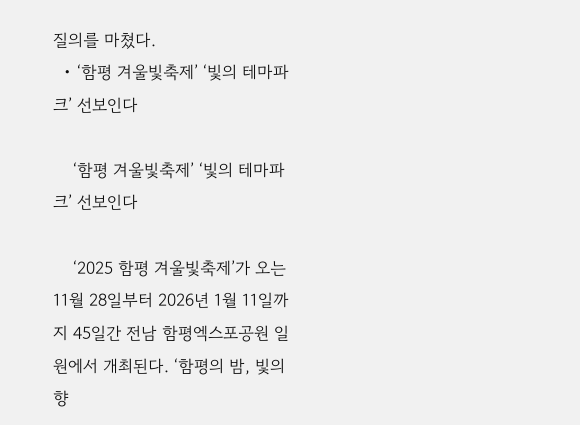질의를 마쳤다.
  • ‘함평 겨울빛축제’ ‘빛의 테마파크’ 선보인다

    ‘함평 겨울빛축제’ ‘빛의 테마파크’ 선보인다

    ‘2025 함평 겨울빛축제’가 오는 11월 28일부터 2026년 1월 11일까지 45일간 전남 함평엑스포공원 일원에서 개최된다. ‘함평의 밤, 빛의 향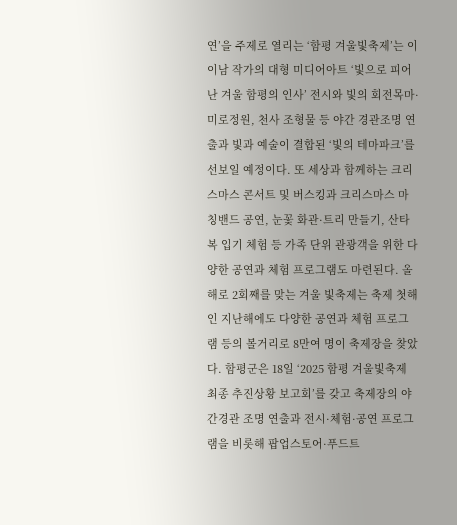연’을 주제로 열리는 ‘함평 겨울빛축제’는 이이남 작가의 대형 미디어아트 ‘빛으로 피어난 겨울 함평의 인사’ 전시와 빛의 회전목마·미로정원, 천사 조형물 등 야간 경관조명 연출과 빛과 예술이 결합된 ‘빛의 테마파크’를 선보일 예정이다. 또 세상과 함께하는 크리스마스 콘서트 및 버스킹과 크리스마스 마칭밴드 공연, 눈꽃 화관·트리 만들기, 산타복 입기 체험 등 가족 단위 관광객을 위한 다양한 공연과 체험 프로그램도 마련된다. 올해로 2회째를 맞는 겨울 빛축제는 축제 첫해인 지난해에도 다양한 공연과 체험 프로그램 등의 볼거리로 8만여 명이 축제장을 찾았다. 함평군은 18일 ‘2025 함평 겨울빛축제 최종 추진상황 보고회’를 갖고 축제장의 야간경관 조명 연출과 전시·체험·공연 프로그램을 비롯해 팝업스토어·푸드트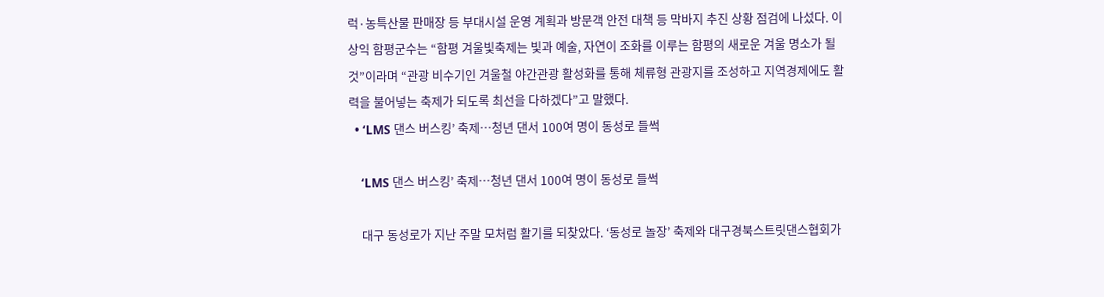럭·농특산물 판매장 등 부대시설 운영 계획과 방문객 안전 대책 등 막바지 추진 상황 점검에 나섰다. 이상익 함평군수는 “함평 겨울빛축제는 빛과 예술, 자연이 조화를 이루는 함평의 새로운 겨울 명소가 될 것”이라며 “관광 비수기인 겨울철 야간관광 활성화를 통해 체류형 관광지를 조성하고 지역경제에도 활력을 불어넣는 축제가 되도록 최선을 다하겠다”고 말했다.
  • ‘LMS 댄스 버스킹’ 축제…청년 댄서 100여 명이 동성로 들썩

    ‘LMS 댄스 버스킹’ 축제…청년 댄서 100여 명이 동성로 들썩

    대구 동성로가 지난 주말 모처럼 활기를 되찾았다. ‘동성로 놀장’ 축제와 대구경북스트릿댄스협회가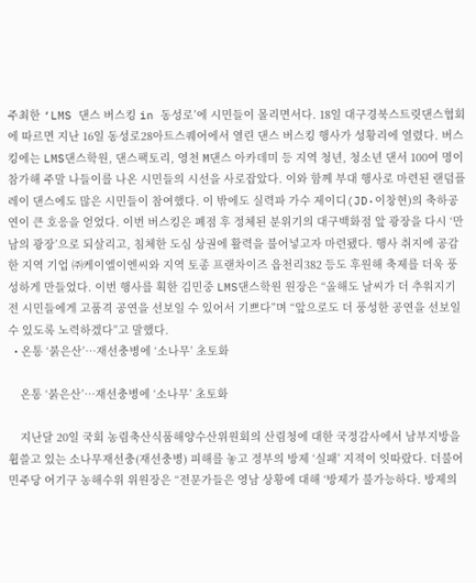주최한 ‘LMS 댄스 버스킹 in 동성로’에 시민들이 몰리면서다. 18일 대구경북스트릿댄스협회에 따르면 지난 16일 동성로28아트스퀘어에서 열린 댄스 버스킹 행사가 성황리에 열렸다. 버스킹에는 LMS댄스학원, 댄스팩토리, 영천 M댄스 아카데미 등 지역 청년, 청소년 댄서 100여 명이 참가해 주말 나들이를 나온 시민들의 시선을 사로잡았다. 이와 함께 부대 행사로 마련된 랜덤플레이 댄스에도 많은 시민들이 참여했다. 이 밖에도 실력파 가수 제이디(JD·이창현)의 축하공연이 큰 호응을 얻었다. 이번 버스킹은 폐점 후 정체된 분위기의 대구백화점 앞 광장을 다시 ‘만남의 광장’으로 되살리고, 침체한 도심 상권에 활력을 불어넣고자 마련됐다. 행사 취지에 공감한 지역 기업 ㈜케이엘이엔씨와 지역 토종 프랜차이즈 읍천리382 등도 후원해 축제를 더욱 풍성하게 만들었다. 이번 행사를 획한 김민중 LMS댄스학원 원장은 “올해도 날씨가 더 추워지기 전 시민들에게 고품격 공연을 선보일 수 있어서 기쁘다”며 “앞으로도 더 풍성한 공연을 선보일 수 있도록 노력하겠다”고 말했다.
  • 온통 ‘붉은산’…재선충병에 ‘소나무’ 초토화

    온통 ‘붉은산’…재선충병에 ‘소나무’ 초토화

    지난달 20일 국회 농림축산식품해양수산위원회의 산림청에 대한 국정감사에서 남부지방을 휩쓸고 있는 소나무재선충(재선충병) 피해를 놓고 정부의 방제 ‘실패’ 지적이 잇따랐다. 더불어민주당 어기구 농해수위 위원장은 “전문가들은 영남 상황에 대해 ‘방제가 불가능하다. 방제의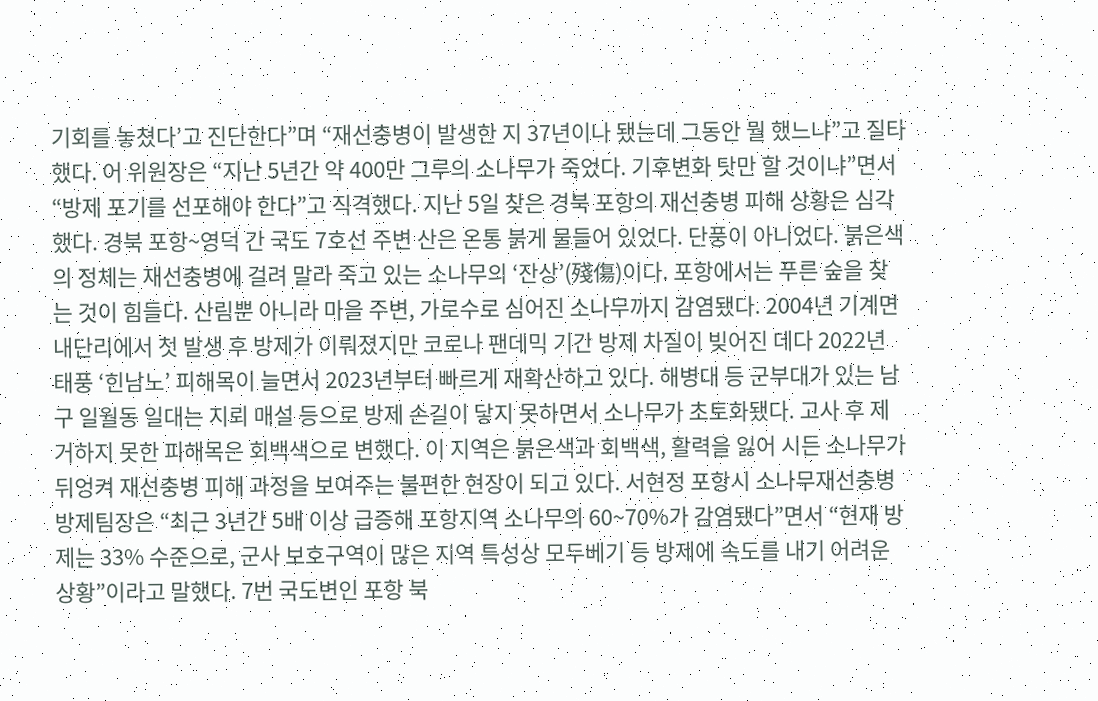기회를 놓쳤다’고 진단한다”며 “재선충병이 발생한 지 37년이나 됐는데 그동안 뭘 했느냐”고 질타했다. 어 위원장은 “지난 5년간 약 400만 그루의 소나무가 죽었다. 기후변화 탓만 할 것이냐”면서 “방제 포기를 선포해야 한다”고 직격했다. 지난 5일 찾은 경북 포항의 재선충병 피해 상황은 심각했다. 경북 포항~영덕 간 국도 7호선 주변 산은 온통 붉게 물들어 있었다. 단풍이 아니었다. 붉은색의 정체는 재선충병에 걸려 말라 죽고 있는 소나무의 ‘잔상’(殘傷)이다. 포항에서는 푸른 숲을 찾는 것이 힘들다. 산림뿐 아니라 마을 주변, 가로수로 심어진 소나무까지 감염됐다. 2004년 기계면 내단리에서 첫 발생 후 방제가 이뤄졌지만 코로나 팬데믹 기간 방제 차질이 빚어진 데다 2022년 태풍 ‘힌남노’ 피해목이 늘면서 2023년부터 빠르게 재확산하고 있다. 해병대 등 군부대가 있는 남구 일월동 일대는 지뢰 매설 등으로 방제 손길이 닿지 못하면서 소나무가 초토화됐다. 고사 후 제거하지 못한 피해목은 회백색으로 변했다. 이 지역은 붉은색과 회백색, 활력을 잃어 시든 소나무가 뒤엉켜 재선충병 피해 과정을 보여주는 불편한 현장이 되고 있다. 서현정 포항시 소나무재선충병방제팀장은 “최근 3년간 5배 이상 급증해 포항지역 소나무의 60~70%가 감염됐다”면서 “현재 방제는 33% 수준으로, 군사 보호구역이 많은 지역 특성상 모두베기 등 방제에 속도를 내기 어려운 상황”이라고 말했다. 7번 국도변인 포항 북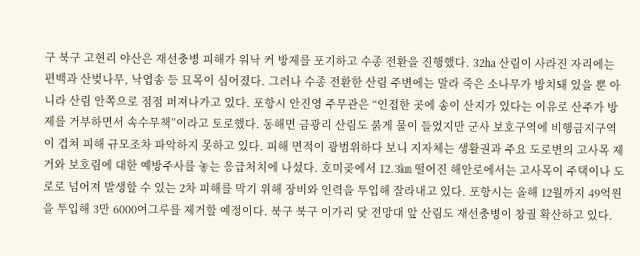구 북구 고현리 야산은 재선충병 피해가 워낙 커 방제를 포기하고 수종 전환을 진행했다. 32㏊ 산림이 사라진 자리에는 편백과 산벚나무, 낙엽송 등 묘목이 심어졌다. 그러나 수종 전환한 산림 주변에는 말라 죽은 소나무가 방치돼 있을 뿐 아니라 산림 안쪽으로 점점 퍼져나가고 있다. 포항시 안진영 주무관은 “인접한 곳에 송이 산지가 있다는 이유로 산주가 방제를 거부하면서 속수무책”이라고 토로했다. 동해면 금광리 산림도 붉게 물이 들었지만 군사 보호구역에 비행금지구역이 겹쳐 피해 규모조차 파악하지 못하고 있다. 피해 면적이 광범위하다 보니 지자체는 생활권과 주요 도로변의 고사목 제거와 보호림에 대한 예방주사를 놓는 응급처치에 나섰다. 호미곶에서 12.3㎞ 떨어진 해안로에서는 고사목이 주택이나 도로로 넘어져 발생할 수 있는 2차 피해를 막기 위해 장비와 인력을 투입해 잘라내고 있다. 포항시는 올해 12월까지 49억원을 투입해 3만 6000여그루를 제거할 예정이다. 북구 북구 이가리 닻 전망대 앞 산림도 재선충병이 창궐 확산하고 있다.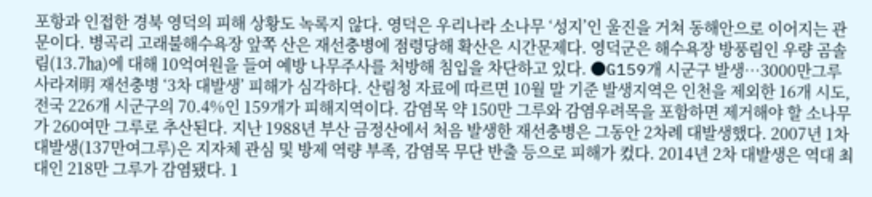포항과 인접한 경북 영덕의 피해 상황도 녹록지 않다. 영덕은 우리나라 소나무 ‘성지’인 울진을 거쳐 동해안으로 이어지는 관문이다. 병곡리 고래불해수욕장 앞쪽 산은 재선충병에 점령당해 확산은 시간문제다. 영덕군은 해수욕장 방풍림인 우량 곰솔림(13.7㏊)에 대해 10억여원을 들여 예방 나무주사를 처방해 침입을 차단하고 있다. ●G159개 시군구 발생…3000만그루 사라져明 재선충병 ‘3차 대발생’ 피해가 심각하다. 산림청 자료에 따르면 10월 말 기준 발생지역은 인천을 제외한 16개 시도, 전국 226개 시군구의 70.4%인 159개가 피해지역이다. 감염목 약 150만 그루와 감염우려목을 포함하면 제거해야 할 소나무가 260여만 그루로 추산된다. 지난 1988년 부산 금정산에서 처음 발생한 재선충병은 그동안 2차례 대발생했다. 2007년 1차 대발생(137만여그루)은 지자체 관심 및 방제 역량 부족, 감염목 무단 반출 등으로 피해가 컸다. 2014년 2차 대발생은 역대 최대인 218만 그루가 감염됐다. 1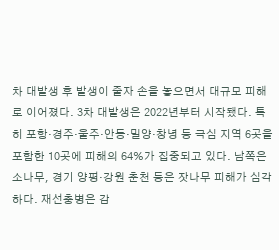차 대발생 후 발생이 줄자 손을 놓으면서 대규모 피해로 이어졌다. 3차 대발생은 2022년부터 시작됐다. 특히 포항·경주·울주·안동·밀양·창녕 등 극심 지역 6곳을 포함한 10곳에 피해의 64%가 집중되고 있다. 남쪽은 소나무, 경기 양평·강원 춘천 등은 잣나무 피해가 심각하다. 재선충병은 감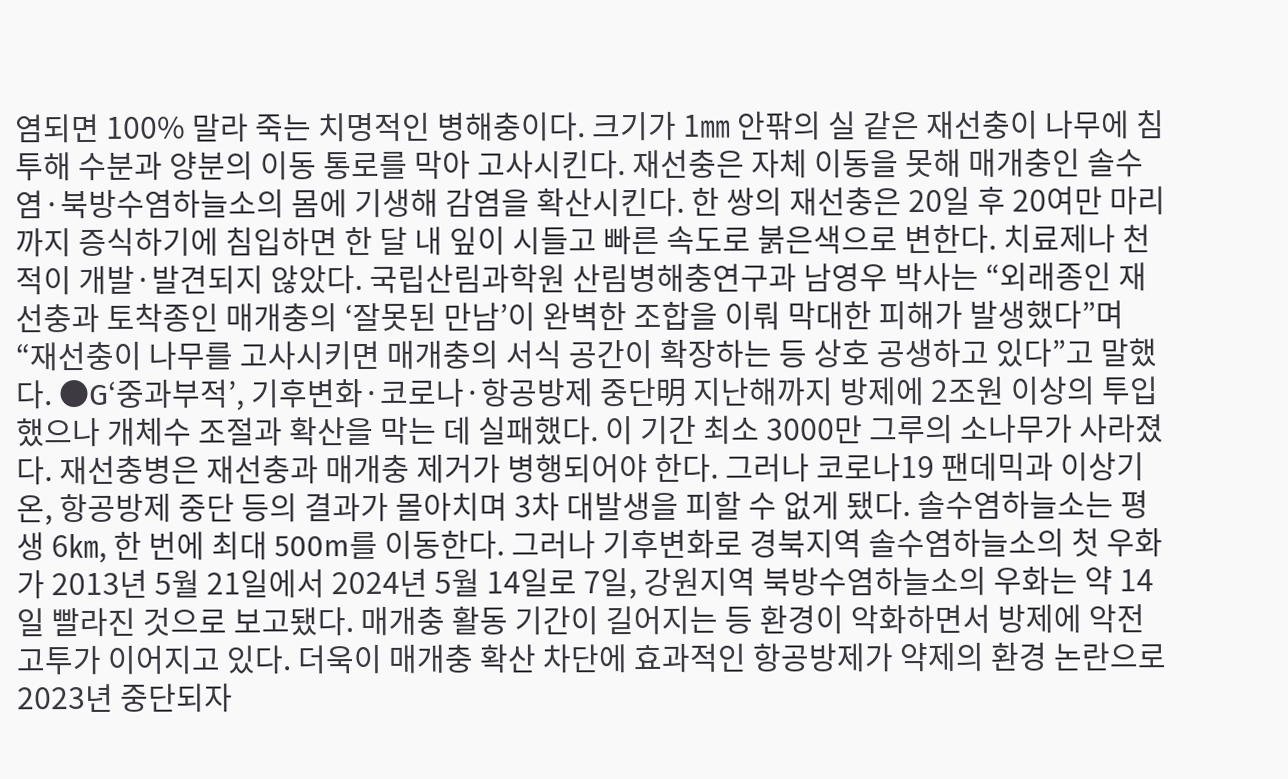염되면 100% 말라 죽는 치명적인 병해충이다. 크기가 1㎜ 안팎의 실 같은 재선충이 나무에 침투해 수분과 양분의 이동 통로를 막아 고사시킨다. 재선충은 자체 이동을 못해 매개충인 솔수염·북방수염하늘소의 몸에 기생해 감염을 확산시킨다. 한 쌍의 재선충은 20일 후 20여만 마리까지 증식하기에 침입하면 한 달 내 잎이 시들고 빠른 속도로 붉은색으로 변한다. 치료제나 천적이 개발·발견되지 않았다. 국립산림과학원 산림병해충연구과 남영우 박사는 “외래종인 재선충과 토착종인 매개충의 ‘잘못된 만남’이 완벽한 조합을 이뤄 막대한 피해가 발생했다”며 “재선충이 나무를 고사시키면 매개충의 서식 공간이 확장하는 등 상호 공생하고 있다”고 말했다. ●G‘중과부적’, 기후변화·코로나·항공방제 중단明 지난해까지 방제에 2조원 이상의 투입했으나 개체수 조절과 확산을 막는 데 실패했다. 이 기간 최소 3000만 그루의 소나무가 사라졌다. 재선충병은 재선충과 매개충 제거가 병행되어야 한다. 그러나 코로나19 팬데믹과 이상기온, 항공방제 중단 등의 결과가 몰아치며 3차 대발생을 피할 수 없게 됐다. 솔수염하늘소는 평생 6㎞, 한 번에 최대 500m를 이동한다. 그러나 기후변화로 경북지역 솔수염하늘소의 첫 우화가 2013년 5월 21일에서 2024년 5월 14일로 7일, 강원지역 북방수염하늘소의 우화는 약 14일 빨라진 것으로 보고됐다. 매개충 활동 기간이 길어지는 등 환경이 악화하면서 방제에 악전고투가 이어지고 있다. 더욱이 매개충 확산 차단에 효과적인 항공방제가 약제의 환경 논란으로 2023년 중단되자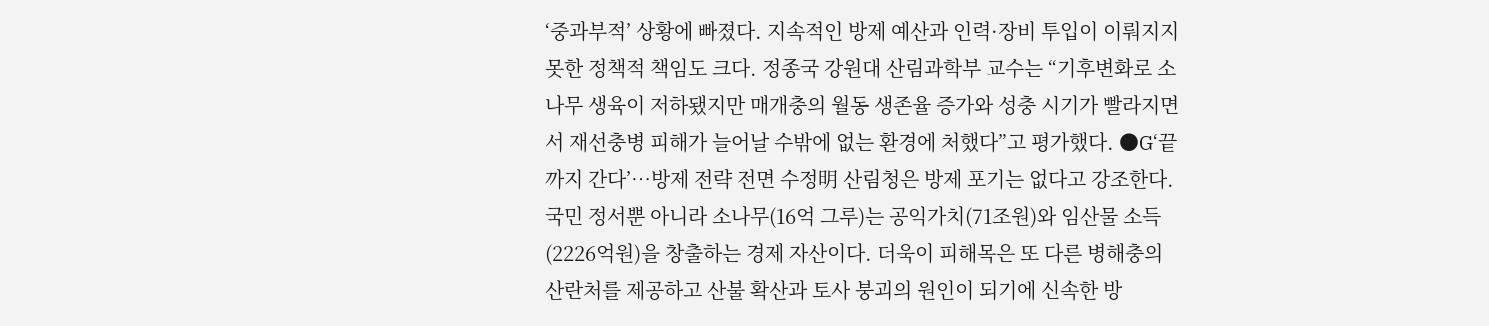‘중과부적’ 상황에 빠졌다. 지속적인 방제 예산과 인력·장비 투입이 이뤄지지 못한 정책적 책임도 크다. 정종국 강원대 산림과학부 교수는 “기후변화로 소나무 생육이 저하됐지만 매개충의 월동 생존율 증가와 성충 시기가 빨라지면서 재선충병 피해가 늘어날 수밖에 없는 환경에 처했다”고 평가했다. ●G‘끝까지 간다’…방제 전략 전면 수정明 산림청은 방제 포기는 없다고 강조한다. 국민 정서뿐 아니라 소나무(16억 그루)는 공익가치(71조원)와 임산물 소득(2226억원)을 창출하는 경제 자산이다. 더욱이 피해목은 또 다른 병해충의 산란처를 제공하고 산불 확산과 토사 붕괴의 원인이 되기에 신속한 방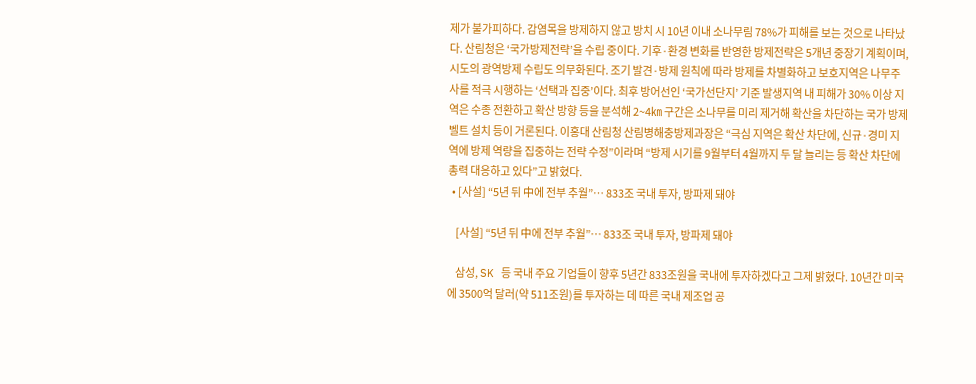제가 불가피하다. 감염목을 방제하지 않고 방치 시 10년 이내 소나무림 78%가 피해를 보는 것으로 나타났다. 산림청은 ‘국가방제전략’을 수립 중이다. 기후·환경 변화를 반영한 방제전략은 5개년 중장기 계획이며, 시도의 광역방제 수립도 의무화된다. 조기 발견·방제 원칙에 따라 방제를 차별화하고 보호지역은 나무주사를 적극 시행하는 ‘선택과 집중’이다. 최후 방어선인 ‘국가선단지’ 기준 발생지역 내 피해가 30% 이상 지역은 수종 전환하고 확산 방향 등을 분석해 2~4㎞ 구간은 소나무를 미리 제거해 확산을 차단하는 국가 방제 벨트 설치 등이 거론된다. 이홍대 산림청 산림병해충방제과장은 “극심 지역은 확산 차단에, 신규·경미 지역에 방제 역량을 집중하는 전략 수정”이라며 “방제 시기를 9월부터 4월까지 두 달 늘리는 등 확산 차단에 총력 대응하고 있다”고 밝혔다.
  • [사설] “5년 뒤 中에 전부 추월”… 833조 국내 투자, 방파제 돼야

    [사설] “5년 뒤 中에 전부 추월”… 833조 국내 투자, 방파제 돼야

    삼성, SK 등 국내 주요 기업들이 향후 5년간 833조원을 국내에 투자하겠다고 그제 밝혔다. 10년간 미국에 3500억 달러(약 511조원)를 투자하는 데 따른 국내 제조업 공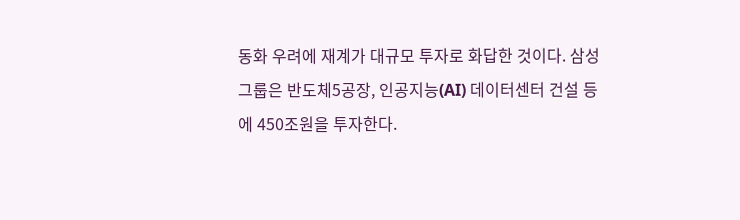동화 우려에 재계가 대규모 투자로 화답한 것이다. 삼성그룹은 반도체5공장, 인공지능(AI) 데이터센터 건설 등에 450조원을 투자한다.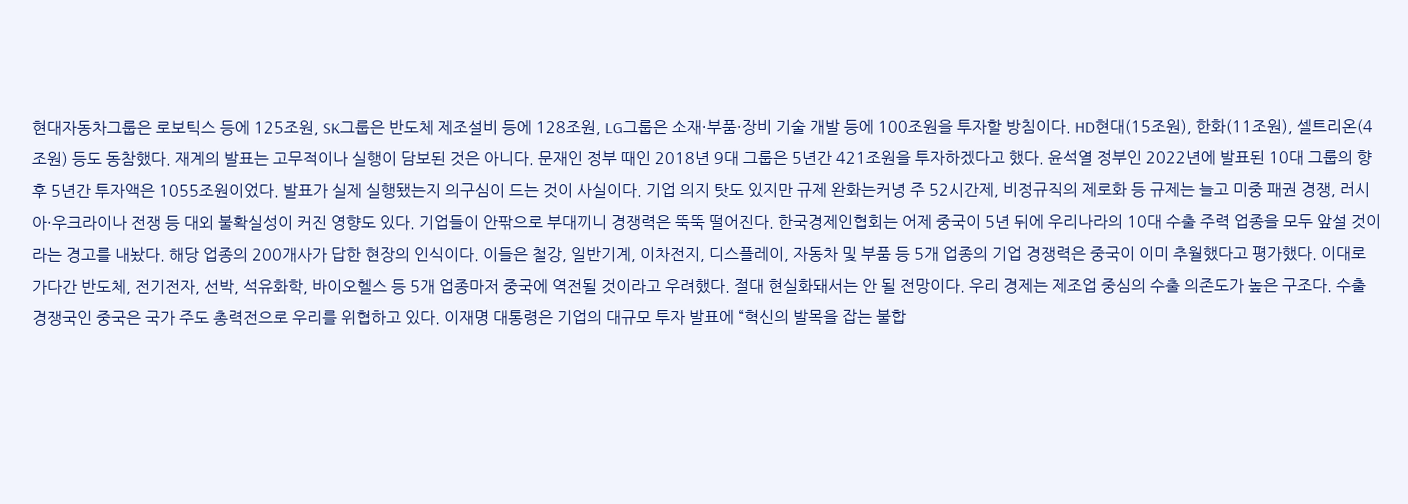현대자동차그룹은 로보틱스 등에 125조원, SK그룹은 반도체 제조설비 등에 128조원, LG그룹은 소재·부품·장비 기술 개발 등에 100조원을 투자할 방침이다. HD현대(15조원), 한화(11조원), 셀트리온(4조원) 등도 동참했다. 재계의 발표는 고무적이나 실행이 담보된 것은 아니다. 문재인 정부 때인 2018년 9대 그룹은 5년간 421조원을 투자하겠다고 했다. 윤석열 정부인 2022년에 발표된 10대 그룹의 향후 5년간 투자액은 1055조원이었다. 발표가 실제 실행됐는지 의구심이 드는 것이 사실이다. 기업 의지 탓도 있지만 규제 완화는커녕 주 52시간제, 비정규직의 제로화 등 규제는 늘고 미중 패권 경쟁, 러시아·우크라이나 전쟁 등 대외 불확실성이 커진 영향도 있다. 기업들이 안팎으로 부대끼니 경쟁력은 뚝뚝 떨어진다. 한국경제인협회는 어제 중국이 5년 뒤에 우리나라의 10대 수출 주력 업종을 모두 앞설 것이라는 경고를 내놨다. 해당 업종의 200개사가 답한 현장의 인식이다. 이들은 철강, 일반기계, 이차전지, 디스플레이, 자동차 및 부품 등 5개 업종의 기업 경쟁력은 중국이 이미 추월했다고 평가했다. 이대로 가다간 반도체, 전기전자, 선박, 석유화학, 바이오헬스 등 5개 업종마저 중국에 역전될 것이라고 우려했다. 절대 현실화돼서는 안 될 전망이다. 우리 경제는 제조업 중심의 수출 의존도가 높은 구조다. 수출 경쟁국인 중국은 국가 주도 총력전으로 우리를 위협하고 있다. 이재명 대통령은 기업의 대규모 투자 발표에 “혁신의 발목을 잡는 불합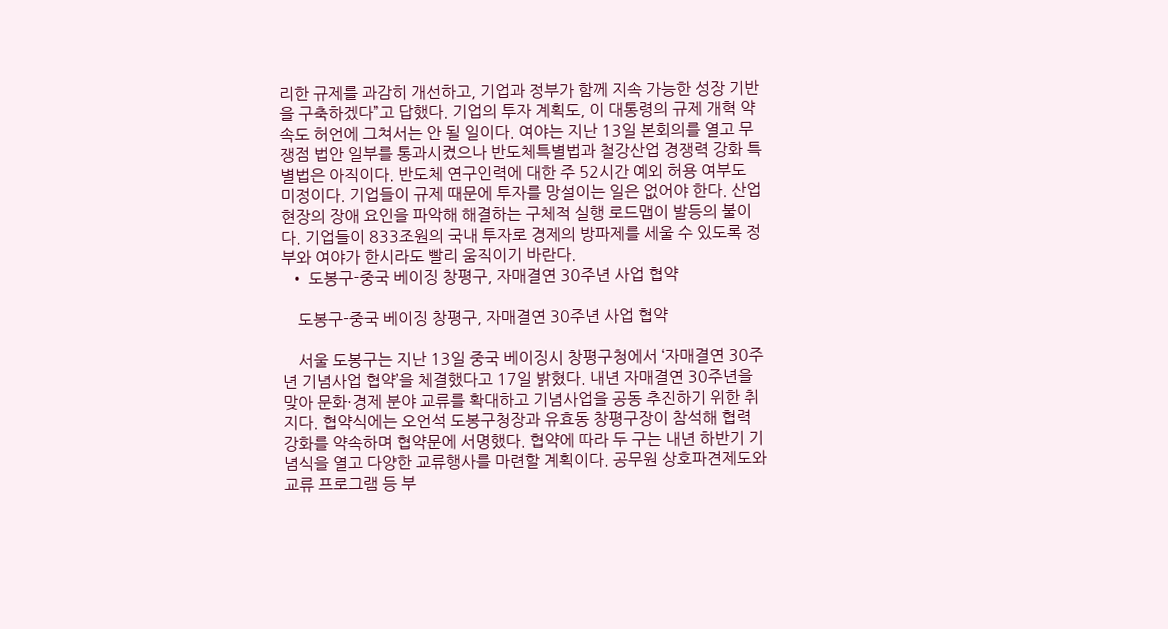리한 규제를 과감히 개선하고, 기업과 정부가 함께 지속 가능한 성장 기반을 구축하겠다”고 답했다. 기업의 투자 계획도, 이 대통령의 규제 개혁 약속도 허언에 그쳐서는 안 될 일이다. 여야는 지난 13일 본회의를 열고 무쟁점 법안 일부를 통과시켰으나 반도체특별법과 철강산업 경쟁력 강화 특별법은 아직이다. 반도체 연구인력에 대한 주 52시간 예외 허용 여부도 미정이다. 기업들이 규제 때문에 투자를 망설이는 일은 없어야 한다. 산업현장의 장애 요인을 파악해 해결하는 구체적 실행 로드맵이 발등의 불이다. 기업들이 833조원의 국내 투자로 경제의 방파제를 세울 수 있도록 정부와 여야가 한시라도 빨리 움직이기 바란다.
  • 도봉구-중국 베이징 창평구, 자매결연 30주년 사업 협약

    도봉구-중국 베이징 창평구, 자매결연 30주년 사업 협약

    서울 도봉구는 지난 13일 중국 베이징시 창평구청에서 ‘자매결연 30주년 기념사업 협약’을 체결했다고 17일 밝혔다. 내년 자매결연 30주년을 맞아 문화·경제 분야 교류를 확대하고 기념사업을 공동 추진하기 위한 취지다. 협약식에는 오언석 도봉구청장과 유효동 창평구장이 참석해 협력 강화를 약속하며 협약문에 서명했다. 협약에 따라 두 구는 내년 하반기 기념식을 열고 다양한 교류행사를 마련할 계획이다. 공무원 상호파견제도와 교류 프로그램 등 부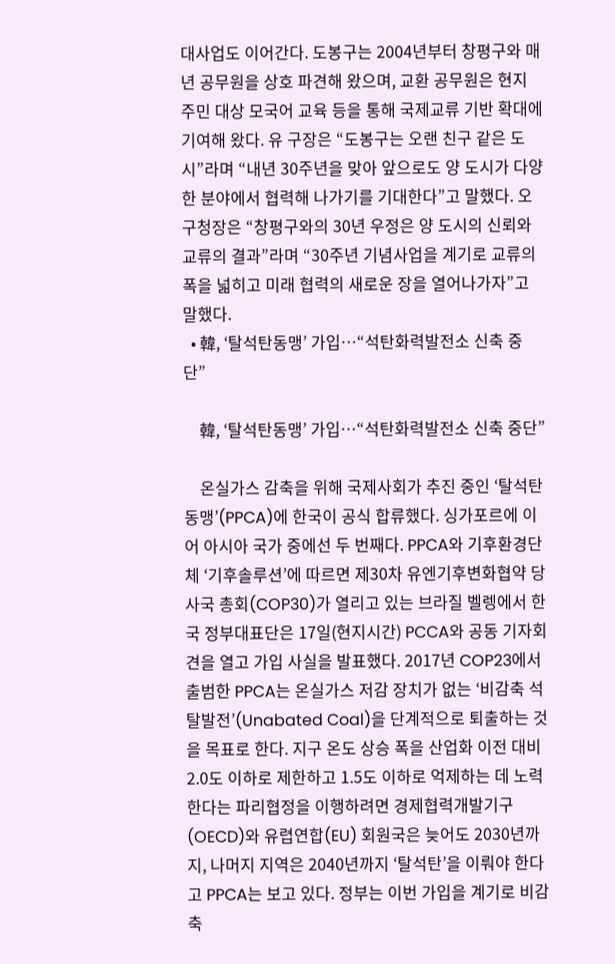대사업도 이어간다. 도봉구는 2004년부터 창평구와 매년 공무원을 상호 파견해 왔으며, 교환 공무원은 현지 주민 대상 모국어 교육 등을 통해 국제교류 기반 확대에 기여해 왔다. 유 구장은 “도봉구는 오랜 친구 같은 도시”라며 “내년 30주년을 맞아 앞으로도 양 도시가 다양한 분야에서 협력해 나가기를 기대한다”고 말했다. 오 구청장은 “창평구와의 30년 우정은 양 도시의 신뢰와 교류의 결과”라며 “30주년 기념사업을 계기로 교류의 폭을 넓히고 미래 협력의 새로운 장을 열어나가자”고 말했다.
  • 韓, ‘탈석탄동맹’ 가입…“석탄화력발전소 신축 중단”

    韓, ‘탈석탄동맹’ 가입…“석탄화력발전소 신축 중단”

    온실가스 감축을 위해 국제사회가 추진 중인 ‘탈석탄동맹’(PPCA)에 한국이 공식 합류했다. 싱가포르에 이어 아시아 국가 중에선 두 번째다. PPCA와 기후환경단체 ‘기후솔루션’에 따르면 제30차 유엔기후변화협약 당사국 총회(COP30)가 열리고 있는 브라질 벨렝에서 한국 정부대표단은 17일(현지시간) PCCA와 공동 기자회견을 열고 가입 사실을 발표했다. 2017년 COP23에서 출범한 PPCA는 온실가스 저감 장치가 없는 ‘비감축 석탈발전’(Unabated Coal)을 단계적으로 퇴출하는 것을 목표로 한다. 지구 온도 상승 폭을 산업화 이전 대비 2.0도 이하로 제한하고 1.5도 이하로 억제하는 데 노력한다는 파리협정을 이행하려면 경제협력개발기구(OECD)와 유렵연합(EU) 회원국은 늦어도 2030년까지, 나머지 지역은 2040년까지 ‘탈석탄’을 이뤄야 한다고 PPCA는 보고 있다. 정부는 이번 가입을 계기로 비감축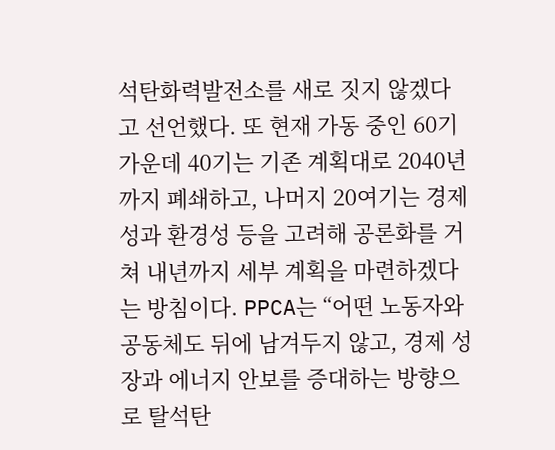석탄화력발전소를 새로 짓지 않겠다고 선언했다. 또 현재 가동 중인 60기 가운데 40기는 기존 계획대로 2040년까지 폐쇄하고, 나머지 20여기는 경제성과 환경성 등을 고려해 공론화를 거쳐 내년까지 세부 계획을 마련하겠다는 방침이다. PPCA는 “어떤 노동자와 공동체도 뒤에 남겨두지 않고, 경제 성장과 에너지 안보를 증대하는 방향으로 탈석탄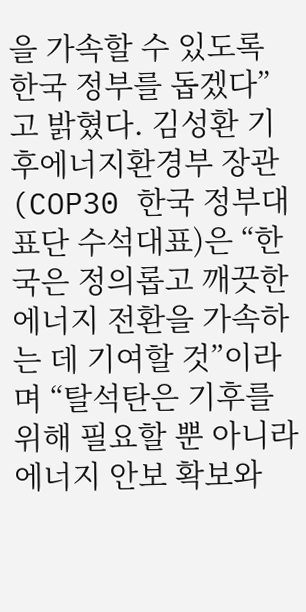을 가속할 수 있도록 한국 정부를 돕겠다”고 밝혔다. 김성환 기후에너지환경부 장관(COP30 한국 정부대표단 수석대표)은 “한국은 정의롭고 깨끗한 에너지 전환을 가속하는 데 기여할 것”이라며 “탈석탄은 기후를 위해 필요할 뿐 아니라 에너지 안보 확보와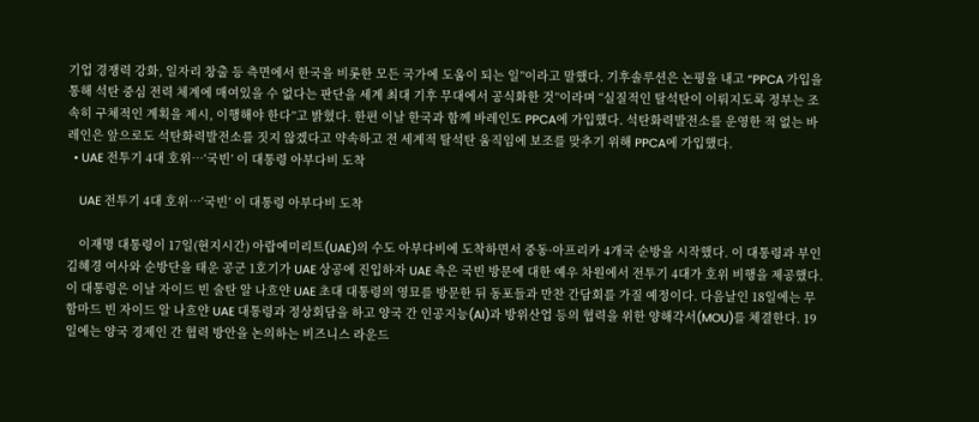기업 경쟁력 강화, 일자리 창출 등 측면에서 한국을 비롯한 모든 국가에 도움이 되는 일”이라고 말했다. 기후솔루션은 논평을 내고 “PPCA 가입을 통해 석탄 중심 전력 체계에 매여있을 수 없다는 판단을 세계 최대 기후 무대에서 공식화한 것”이라며 “실질적인 탈석탄이 이뤄지도록 정부는 조속히 구체적인 계획을 제시, 이행해야 한다”고 밝혔다. 한편 이날 한국과 함께 바레인도 PPCA에 가입했다. 석탄화력발전소를 운영한 적 없는 바레인은 앞으로도 석탄화력발전소를 짓지 않겠다고 약속하고 전 세계적 탈석탄 움직임에 보조를 맞추기 위해 PPCA에 가입했다.
  • UAE 전투기 4대 호위…‘국빈’ 이 대통령 아부다비 도착

    UAE 전투기 4대 호위…‘국빈’ 이 대통령 아부다비 도착

    이재명 대통령이 17일(현지시간) 아랍에미리트(UAE)의 수도 아부다비에 도착하면서 중동·아프리카 4개국 순방을 시작했다. 이 대통령과 부인 김혜경 여사와 순방단을 태운 공군 1호기가 UAE 상공에 진입하자 UAE 측은 국빈 방문에 대한 예우 차원에서 전투기 4대가 호위 비행을 제공했다. 이 대통령은 이날 자이드 빈 술탄 알 나흐얀 UAE 초대 대통령의 영묘를 방문한 뒤 동포들과 만찬 간담회를 가질 예정이다. 다음날인 18일에는 무함마드 빈 자이드 알 나흐얀 UAE 대통령과 정상회담을 하고 양국 간 인공지능(AI)과 방위산업 등의 협력을 위한 양해각서(MOU)를 체결한다. 19일에는 양국 경제인 간 협력 방안을 논의하는 비즈니스 라운드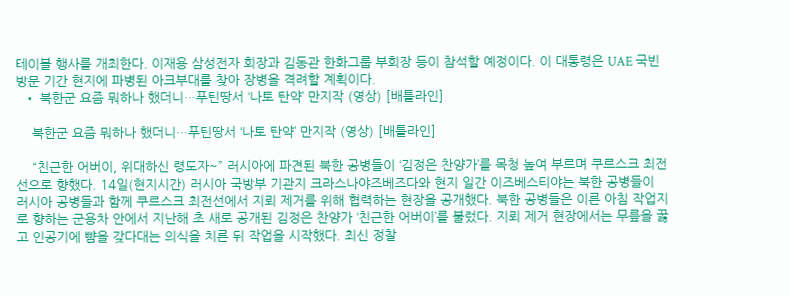테이블 행사를 개최한다. 이재용 삼성전자 회장과 김동관 한화그룹 부회장 등이 참석할 예정이다. 이 대통령은 UAE 국빈 방문 기간 현지에 파병된 아크부대를 찾아 장병을 격려할 계획이다.
  • 북한군 요즘 뭐하나 했더니…푸틴땅서 ‘나토 탄약’ 만지작 (영상) [배틀라인]

    북한군 요즘 뭐하나 했더니…푸틴땅서 ‘나토 탄약’ 만지작 (영상) [배틀라인]

    “친근한 어버이, 위대하신 령도자~” 러시아에 파견된 북한 공병들이 ‘김정은 찬양가’를 목청 높여 부르며 쿠르스크 최전선으로 향했다. 14일(현지시간) 러시아 국방부 기관지 크라스나야즈베즈다와 현지 일간 이즈베스티야는 북한 공병들이 러시아 공병들과 함께 쿠르스크 최전선에서 지뢰 제거를 위해 협력하는 현장을 공개했다. 북한 공병들은 이른 아침 작업지로 향하는 군용차 안에서 지난해 초 새로 공개된 김정은 찬양가 ‘친근한 어버이’를 불렀다. 지뢰 제거 현장에서는 무릎을 꿇고 인공기에 뺨을 갖다대는 의식을 치른 뒤 작업을 시작했다. 최신 정찰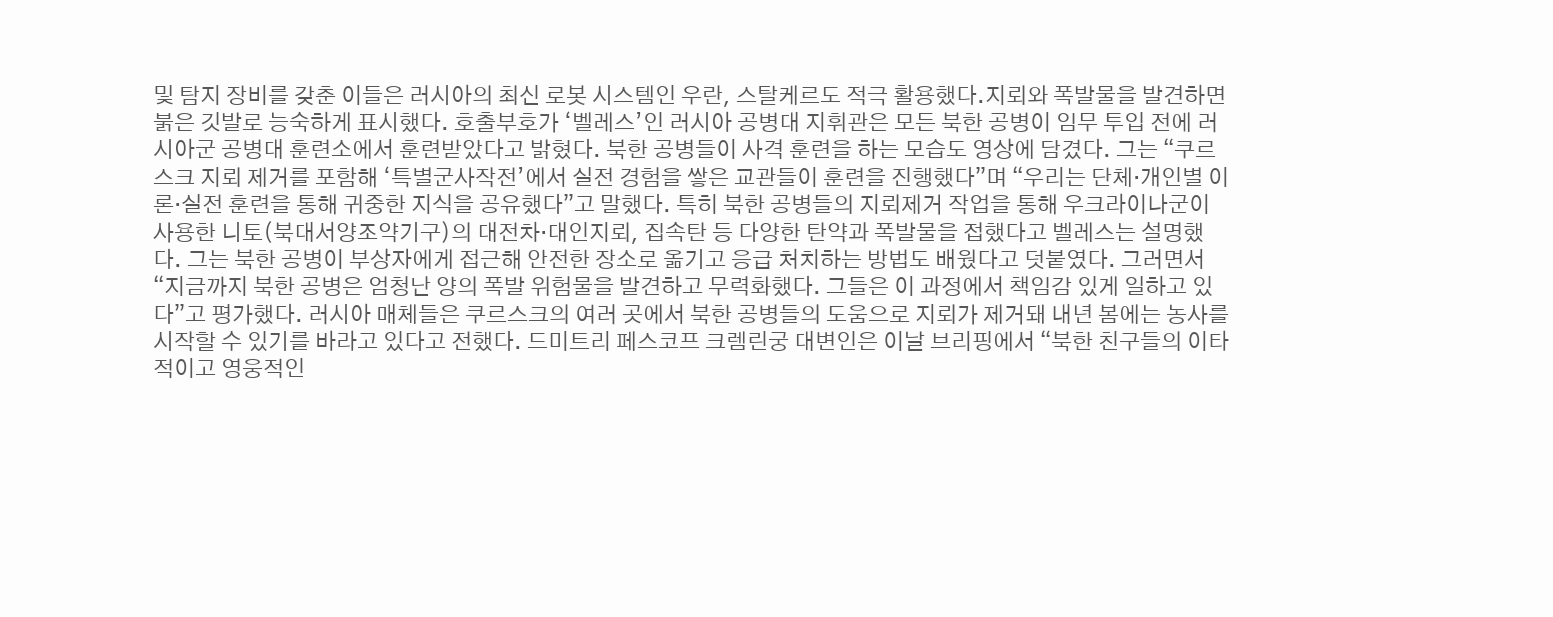및 탐지 장비를 갖춘 이들은 러시아의 최신 로봇 시스템인 우란, 스탈케르도 적극 활용했다.지뢰와 폭발물을 발견하면 붉은 깃발로 능숙하게 표시했다. 호출부호가 ‘벨레스’인 러시아 공병대 지휘관은 모든 북한 공병이 임무 투입 전에 러시아군 공병대 훈련소에서 훈련받았다고 밝혔다. 북한 공병들이 사격 훈련을 하는 모습도 영상에 담겼다. 그는 “쿠르스크 지뢰 제거를 포함해 ‘특별군사작전’에서 실전 경험을 쌓은 교관들이 훈련을 진행했다”며 “우리는 단체·개인별 이론·실전 훈련을 통해 귀중한 지식을 공유했다”고 말했다. 특히 북한 공병들의 지뢰제거 작업을 통해 우크라이나군이 사용한 니토(북대서양조약기구)의 대전차·대인지뢰, 집속탄 등 다양한 탄약과 폭발물을 접했다고 벨레스는 설명했다. 그는 북한 공병이 부상자에게 접근해 안전한 장소로 옮기고 응급 처치하는 방법도 배웠다고 덧붙였다. 그러면서 “지금까지 북한 공병은 엄청난 양의 폭발 위험물을 발견하고 무력화했다. 그들은 이 과정에서 책임감 있게 일하고 있다”고 평가했다. 러시아 매체들은 쿠르스크의 여러 곳에서 북한 공병들의 도움으로 지뢰가 제거돼 내년 봄에는 농사를 시작할 수 있기를 바라고 있다고 전했다. 드미트리 페스코프 크렘린궁 대변인은 이날 브리핑에서 “북한 친구들의 이타적이고 영웅적인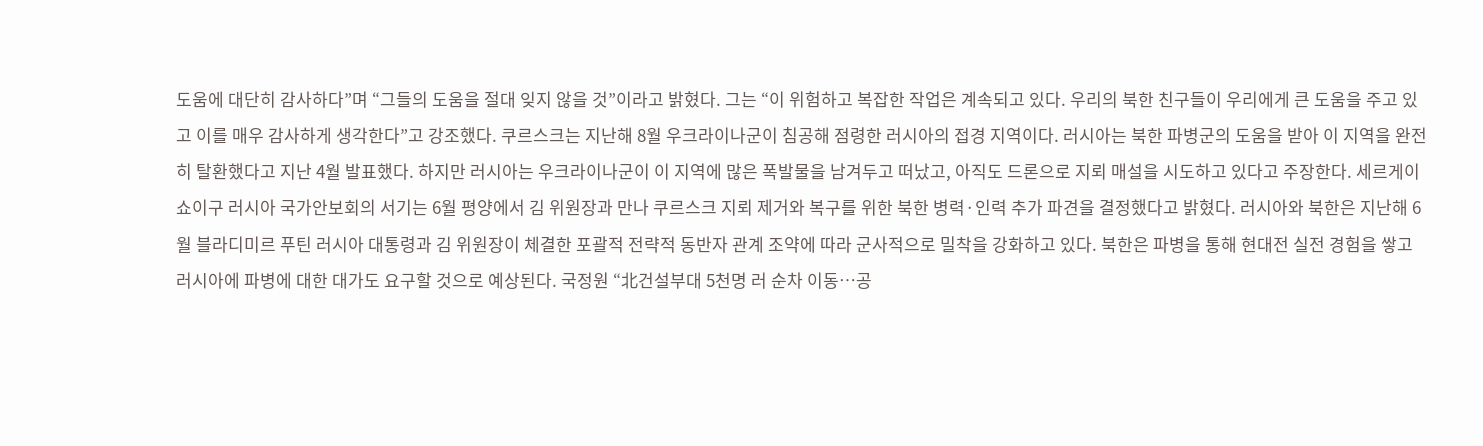도움에 대단히 감사하다”며 “그들의 도움을 절대 잊지 않을 것”이라고 밝혔다. 그는 “이 위험하고 복잡한 작업은 계속되고 있다. 우리의 북한 친구들이 우리에게 큰 도움을 주고 있고 이를 매우 감사하게 생각한다”고 강조했다. 쿠르스크는 지난해 8월 우크라이나군이 침공해 점령한 러시아의 접경 지역이다. 러시아는 북한 파병군의 도움을 받아 이 지역을 완전히 탈환했다고 지난 4월 발표했다. 하지만 러시아는 우크라이나군이 이 지역에 많은 폭발물을 남겨두고 떠났고, 아직도 드론으로 지뢰 매설을 시도하고 있다고 주장한다. 세르게이 쇼이구 러시아 국가안보회의 서기는 6월 평양에서 김 위원장과 만나 쿠르스크 지뢰 제거와 복구를 위한 북한 병력·인력 추가 파견을 결정했다고 밝혔다. 러시아와 북한은 지난해 6월 블라디미르 푸틴 러시아 대통령과 김 위원장이 체결한 포괄적 전략적 동반자 관계 조약에 따라 군사적으로 밀착을 강화하고 있다. 북한은 파병을 통해 현대전 실전 경험을 쌓고 러시아에 파병에 대한 대가도 요구할 것으로 예상된다. 국정원 “北건설부대 5천명 러 순차 이동…공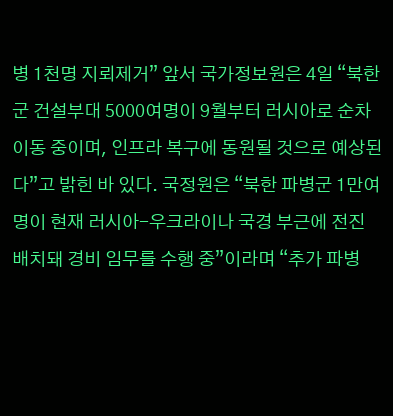병 1천명 지뢰제거” 앞서 국가정보원은 4일 “북한군 건설부대 5000여명이 9월부터 러시아로 순차 이동 중이며, 인프라 복구에 동원될 것으로 예상된다”고 밝힌 바 있다. 국정원은 “북한 파병군 1만여명이 현재 러시아-우크라이나 국경 부근에 전진 배치돼 경비 임무를 수행 중”이라며 “추가 파병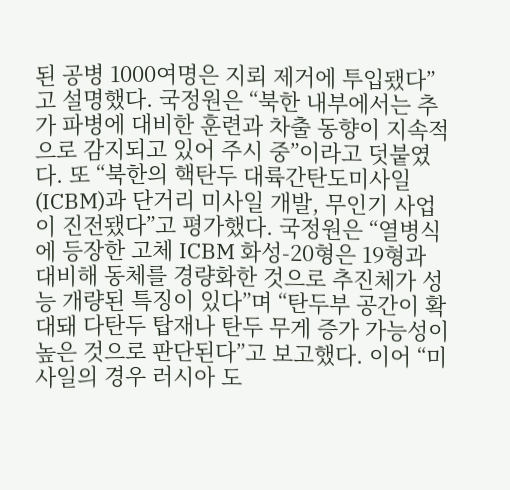된 공병 1000여명은 지뢰 제거에 투입됐다”고 설명했다. 국정원은 “북한 내부에서는 추가 파병에 대비한 훈련과 차출 동향이 지속적으로 감지되고 있어 주시 중”이라고 덧붙였다. 또 “북한의 핵탄두 대륙간탄도미사일(ICBM)과 단거리 미사일 개발, 무인기 사업이 진전됐다”고 평가했다. 국정원은 “열병식에 등장한 고체 ICBM 화성-20형은 19형과 대비해 동체를 경량화한 것으로 추진체가 성능 개량된 특징이 있다”며 “탄두부 공간이 확대돼 다탄두 탑재나 탄두 무게 증가 가능성이 높은 것으로 판단된다”고 보고했다. 이어 “미사일의 경우 러시아 도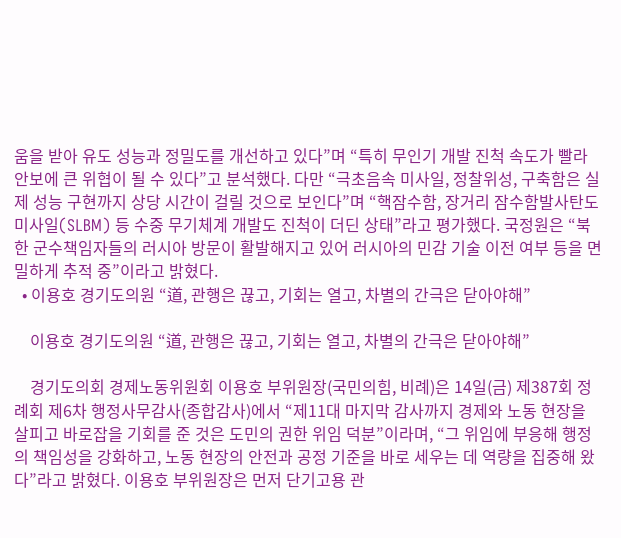움을 받아 유도 성능과 정밀도를 개선하고 있다”며 “특히 무인기 개발 진척 속도가 빨라 안보에 큰 위협이 될 수 있다”고 분석했다. 다만 “극초음속 미사일, 정찰위성, 구축함은 실제 성능 구현까지 상당 시간이 걸릴 것으로 보인다”며 “핵잠수함, 장거리 잠수함발사탄도미사일(SLBM) 등 수중 무기체계 개발도 진척이 더딘 상태”라고 평가했다. 국정원은 “북한 군수책임자들의 러시아 방문이 활발해지고 있어 러시아의 민감 기술 이전 여부 등을 면밀하게 추적 중”이라고 밝혔다.
  • 이용호 경기도의원 “道, 관행은 끊고, 기회는 열고, 차별의 간극은 닫아야해”

    이용호 경기도의원 “道, 관행은 끊고, 기회는 열고, 차별의 간극은 닫아야해”

    경기도의회 경제노동위원회 이용호 부위원장(국민의힘, 비례)은 14일(금) 제387회 정례회 제6차 행정사무감사(종합감사)에서 “제11대 마지막 감사까지 경제와 노동 현장을 살피고 바로잡을 기회를 준 것은 도민의 권한 위임 덕분”이라며, “그 위임에 부응해 행정의 책임성을 강화하고, 노동 현장의 안전과 공정 기준을 바로 세우는 데 역량을 집중해 왔다”라고 밝혔다. 이용호 부위원장은 먼저 단기고용 관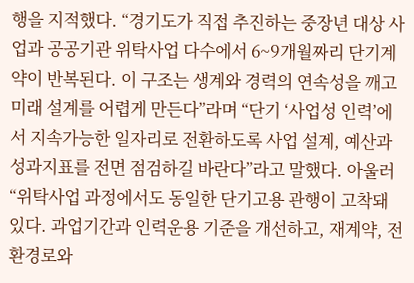행을 지적했다. “경기도가 직접 추진하는 중장년 대상 사업과 공공기관 위탁사업 다수에서 6~9개월짜리 단기계약이 반복된다. 이 구조는 생계와 경력의 연속성을 깨고 미래 설계를 어렵게 만든다”라며 “단기 ‘사업성 인력’에서 지속가능한 일자리로 전환하도록 사업 설계, 예산과 성과지표를 전면 점검하길 바란다”라고 말했다. 아울러 “위탁사업 과정에서도 동일한 단기고용 관행이 고착돼 있다. 과업기간과 인력운용 기준을 개선하고, 재계약, 전환경로와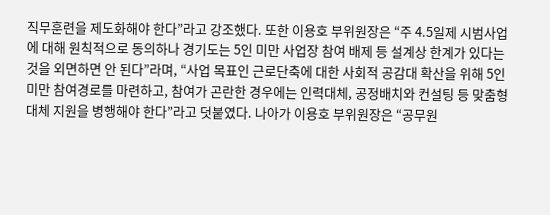직무훈련을 제도화해야 한다”라고 강조했다. 또한 이용호 부위원장은 “주 4.5일제 시범사업에 대해 원칙적으로 동의하나 경기도는 5인 미만 사업장 참여 배제 등 설계상 한계가 있다는 것을 외면하면 안 된다”라며, “사업 목표인 근로단축에 대한 사회적 공감대 확산을 위해 5인 미만 참여경로를 마련하고, 참여가 곤란한 경우에는 인력대체, 공정배치와 컨설팅 등 맞춤형 대체 지원을 병행해야 한다”라고 덧붙였다. 나아가 이용호 부위원장은 “공무원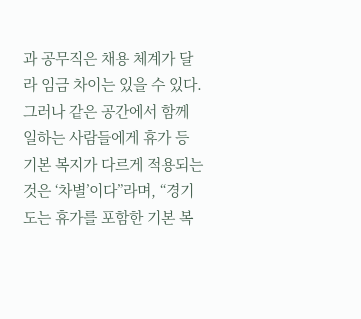과 공무직은 채용 체계가 달라 임금 차이는 있을 수 있다. 그러나 같은 공간에서 함께 일하는 사람들에게 휴가 등 기본 복지가 다르게 적용되는 것은 ‘차별’이다”라며, “경기도는 휴가를 포함한 기본 복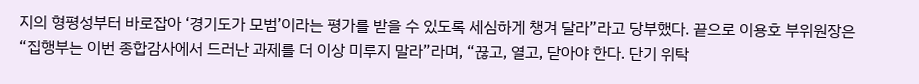지의 형평성부터 바로잡아 ‘경기도가 모범’이라는 평가를 받을 수 있도록 세심하게 챙겨 달라”라고 당부했다. 끝으로 이용호 부위원장은 “집행부는 이번 종합감사에서 드러난 과제를 더 이상 미루지 말라”라며, “끊고, 열고, 닫아야 한다. 단기 위탁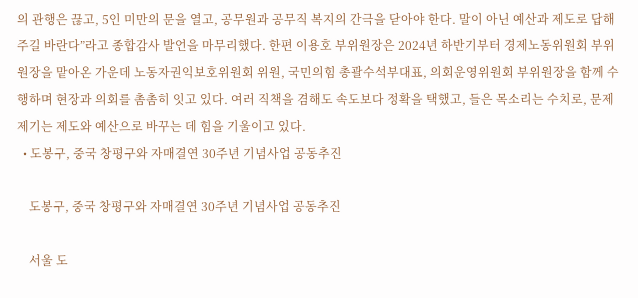의 관행은 끊고, 5인 미만의 문을 열고, 공무원과 공무직 복지의 간극을 닫아야 한다. 말이 아닌 예산과 제도로 답해주길 바란다”라고 종합감사 발언을 마무리했다. 한편 이용호 부위원장은 2024년 하반기부터 경제노동위원회 부위원장을 맡아온 가운데 노동자권익보호위원회 위원, 국민의힘 총괄수석부대표, 의회운영위원회 부위원장을 함께 수행하며 현장과 의회를 촘촘히 잇고 있다. 여러 직책을 겸해도 속도보다 정확을 택했고, 들은 목소리는 수치로, 문제 제기는 제도와 예산으로 바꾸는 데 힘을 기울이고 있다.
  • 도봉구, 중국 창평구와 자매결연 30주년 기념사업 공동추진

    도봉구, 중국 창평구와 자매결연 30주년 기념사업 공동추진

    서울 도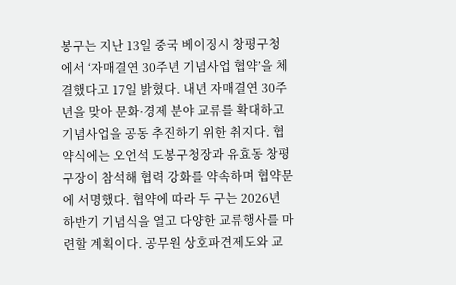봉구는 지난 13일 중국 베이징시 창평구청에서 ‘자매결연 30주년 기념사업 협약’을 체결했다고 17일 밝혔다. 내년 자매결연 30주년을 맞아 문화·경제 분야 교류를 확대하고 기념사업을 공동 추진하기 위한 취지다. 협약식에는 오언석 도봉구청장과 유효동 창평구장이 참석해 협력 강화를 약속하며 협약문에 서명했다. 협약에 따라 두 구는 2026년 하반기 기념식을 열고 다양한 교류행사를 마련할 계획이다. 공무원 상호파견제도와 교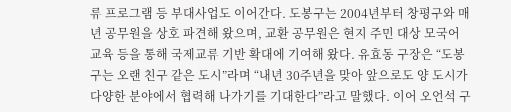류 프로그램 등 부대사업도 이어간다. 도봉구는 2004년부터 창평구와 매년 공무원을 상호 파견해 왔으며, 교환 공무원은 현지 주민 대상 모국어 교육 등을 통해 국제교류 기반 확대에 기여해 왔다. 유효동 구장은 “도봉구는 오랜 친구 같은 도시”라며 “내년 30주년을 맞아 앞으로도 양 도시가 다양한 분야에서 협력해 나가기를 기대한다”라고 말했다. 이어 오언석 구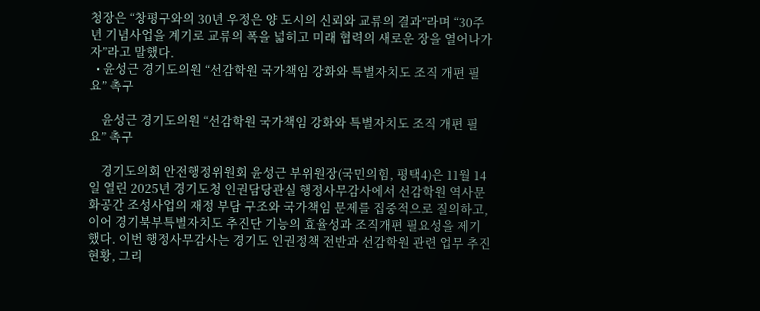청장은 “창평구와의 30년 우정은 양 도시의 신뢰와 교류의 결과”라며 “30주년 기념사업을 계기로 교류의 폭을 넓히고 미래 협력의 새로운 장을 열어나가자”라고 말했다.
  • 윤성근 경기도의원 “선감학원 국가책임 강화와 특별자치도 조직 개편 필요” 촉구

    윤성근 경기도의원 “선감학원 국가책임 강화와 특별자치도 조직 개편 필요” 촉구

    경기도의회 안전행정위원회 윤성근 부위원장(국민의힘, 평택4)은 11월 14일 열린 2025년 경기도청 인권담당관실 행정사무감사에서 선감학원 역사문화공간 조성사업의 재정 부담 구조와 국가책임 문제를 집중적으로 질의하고, 이어 경기북부특별자치도 추진단 기능의 효율성과 조직개편 필요성을 제기했다. 이번 행정사무감사는 경기도 인권정책 전반과 선감학원 관련 업무 추진 현황, 그리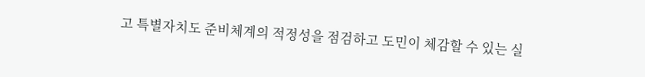고 특별자치도 준비체계의 적정성을 점검하고 도민이 체감할 수 있는 실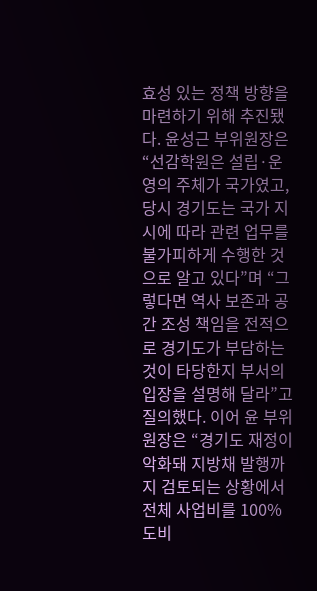효성 있는 정책 방향을 마련하기 위해 추진됐다. 윤성근 부위원장은 “선감학원은 설립·운영의 주체가 국가였고, 당시 경기도는 국가 지시에 따라 관련 업무를 불가피하게 수행한 것으로 알고 있다”며 “그렇다면 역사 보존과 공간 조성 책임을 전적으로 경기도가 부담하는 것이 타당한지 부서의 입장을 설명해 달라”고 질의했다. 이어 윤 부위원장은 “경기도 재정이 악화돼 지방채 발행까지 검토되는 상황에서 전체 사업비를 100% 도비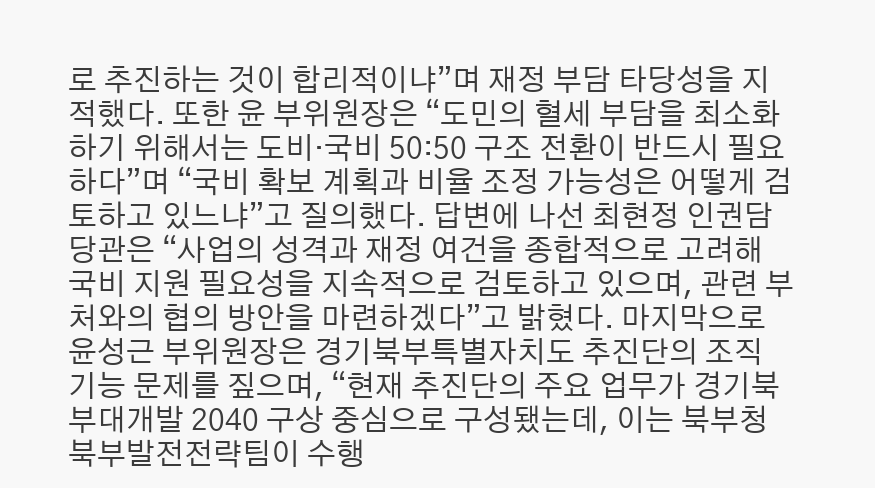로 추진하는 것이 합리적이냐”며 재정 부담 타당성을 지적했다. 또한 윤 부위원장은 “도민의 혈세 부담을 최소화하기 위해서는 도비·국비 50:50 구조 전환이 반드시 필요하다”며 “국비 확보 계획과 비율 조정 가능성은 어떻게 검토하고 있느냐”고 질의했다. 답변에 나선 최현정 인권담당관은 “사업의 성격과 재정 여건을 종합적으로 고려해 국비 지원 필요성을 지속적으로 검토하고 있으며, 관련 부처와의 협의 방안을 마련하겠다”고 밝혔다. 마지막으로 윤성근 부위원장은 경기북부특별자치도 추진단의 조직 기능 문제를 짚으며, “현재 추진단의 주요 업무가 경기북부대개발 2040 구상 중심으로 구성됐는데, 이는 북부청 북부발전전략팀이 수행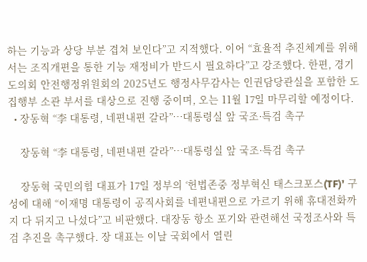하는 기능과 상당 부분 겹쳐 보인다”고 지적했다. 이어 “효율적 추진체계를 위해서는 조직개편을 통한 기능 재정비가 반드시 필요하다”고 강조했다. 한편, 경기도의회 안전행정위원회의 2025년도 행정사무감사는 인권담당관실을 포함한 도 집행부 소관 부서를 대상으로 진행 중이며, 오는 11월 17일 마무리할 예정이다.
  • 장동혁 “李 대통령, 네편내편 갈라”…대통령실 앞 국조·특검 촉구

    장동혁 “李 대통령, 네편내편 갈라”…대통령실 앞 국조·특검 촉구

    장동혁 국민의힘 대표가 17일 정부의 ‘헌법존중 정부혁신 태스크포스(TF)’ 구성에 대해 “이재명 대통령이 공직사회를 네편내편으로 가르기 위해 휴대전화까지 다 뒤지고 나섰다”고 비판했다. 대장동 항소 포기와 관련해선 국정조사와 특검 추진을 촉구했다. 장 대표는 이날 국회에서 열린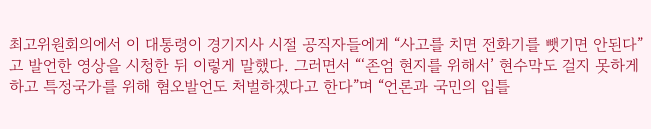최고위원회의에서 이 대통령이 경기지사 시절 공직자들에게 “사고를 치면 전화기를 뺏기면 안된다”고 발언한 영상을 시청한 뒤 이렇게 말했다. 그러면서 “‘존엄 현지를 위해서’ 현수막도 걸지 못하게 하고 특정국가를 위해 혐오발언도 처벌하겠다고 한다”며 “언론과 국민의 입틀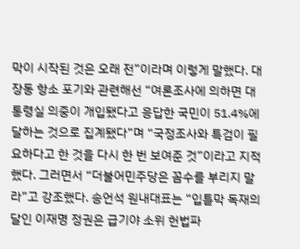막이 시작된 것은 오래 전”이라며 이렇게 말했다. 대장동 항소 포기와 관련해선 “여론조사에 의하면 대통령실 의중이 개입됐다고 응답한 국민이 51.4%에 달하는 것으로 집계됐다”며 “국정조사와 특검이 필요하다고 한 것을 다시 한 번 보여준 것”이라고 지적했다. 그러면서 “더불어민주당은 꼼수를 부리지 말라”고 강조했다. 송언석 원내대표는 “입틀막 독재의 달인 이재명 정권은 급기야 소위 헌법파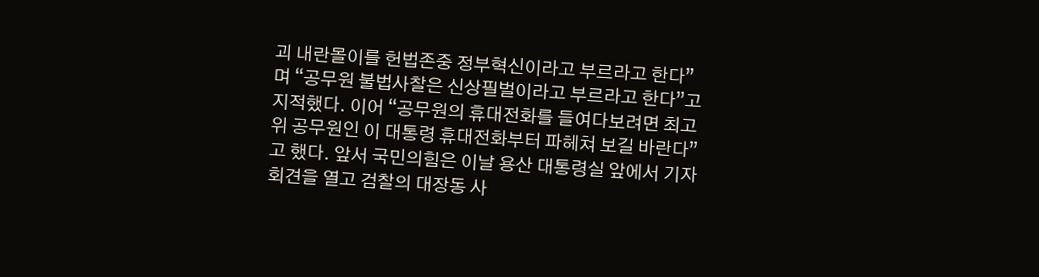괴 내란몰이를 헌법존중 정부혁신이라고 부르라고 한다”며 “공무원 불법사찰은 신상필벌이라고 부르라고 한다”고 지적했다. 이어 “공무원의 휴대전화를 들여다보려면 최고위 공무원인 이 대통령 휴대전화부터 파헤쳐 보길 바란다”고 했다. 앞서 국민의힘은 이날 용산 대통령실 앞에서 기자회견을 열고 검찰의 대장동 사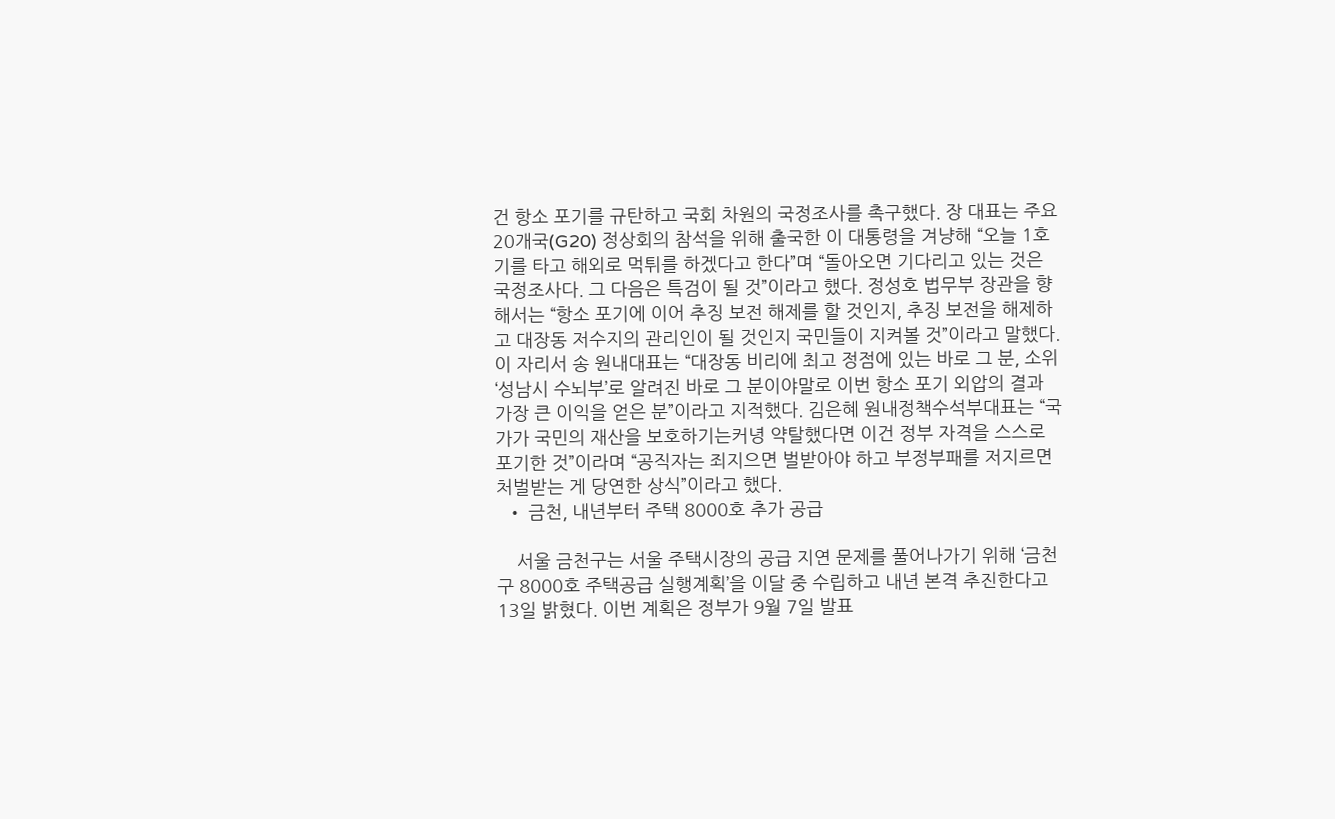건 항소 포기를 규탄하고 국회 차원의 국정조사를 촉구했다. 장 대표는 주요 20개국(G20) 정상회의 참석을 위해 출국한 이 대통령을 겨냥해 “오늘 1호기를 타고 해외로 먹튀를 하겠다고 한다”며 “돌아오면 기다리고 있는 것은 국정조사다. 그 다음은 특검이 될 것”이라고 했다. 정성호 법무부 장관을 향해서는 “항소 포기에 이어 추징 보전 해제를 할 것인지, 추징 보전을 해제하고 대장동 저수지의 관리인이 될 것인지 국민들이 지켜볼 것”이라고 말했다. 이 자리서 송 원내대표는 “대장동 비리에 최고 정점에 있는 바로 그 분, 소위 ‘성남시 수뇌부’로 알려진 바로 그 분이야말로 이번 항소 포기 외압의 결과 가장 큰 이익을 얻은 분”이라고 지적했다. 김은혜 원내정책수석부대표는 “국가가 국민의 재산을 보호하기는커녕 약탈했다면 이건 정부 자격을 스스로 포기한 것”이라며 “공직자는 죄지으면 벌받아야 하고 부정부패를 저지르면 처벌받는 게 당연한 상식”이라고 했다.
  • 금천, 내년부터 주택 8000호 추가 공급

    서울 금천구는 서울 주택시장의 공급 지연 문제를 풀어나가기 위해 ‘금천구 8000호 주택공급 실행계획’을 이달 중 수립하고 내년 본격 추진한다고 13일 밝혔다. 이번 계획은 정부가 9월 7일 발표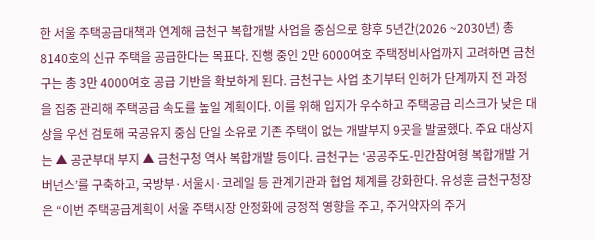한 서울 주택공급대책과 연계해 금천구 복합개발 사업을 중심으로 향후 5년간(2026 ~2030년) 총 8140호의 신규 주택을 공급한다는 목표다. 진행 중인 2만 6000여호 주택정비사업까지 고려하면 금천구는 총 3만 4000여호 공급 기반을 확보하게 된다. 금천구는 사업 초기부터 인허가 단계까지 전 과정을 집중 관리해 주택공급 속도를 높일 계획이다. 이를 위해 입지가 우수하고 주택공급 리스크가 낮은 대상을 우선 검토해 국공유지 중심 단일 소유로 기존 주택이 없는 개발부지 9곳을 발굴했다. 주요 대상지는 ▲ 공군부대 부지 ▲ 금천구청 역사 복합개발 등이다. 금천구는 ‘공공주도-민간참여형 복합개발 거버넌스’를 구축하고, 국방부·서울시·코레일 등 관계기관과 협업 체계를 강화한다. 유성훈 금천구청장은 “이번 주택공급계획이 서울 주택시장 안정화에 긍정적 영향을 주고, 주거약자의 주거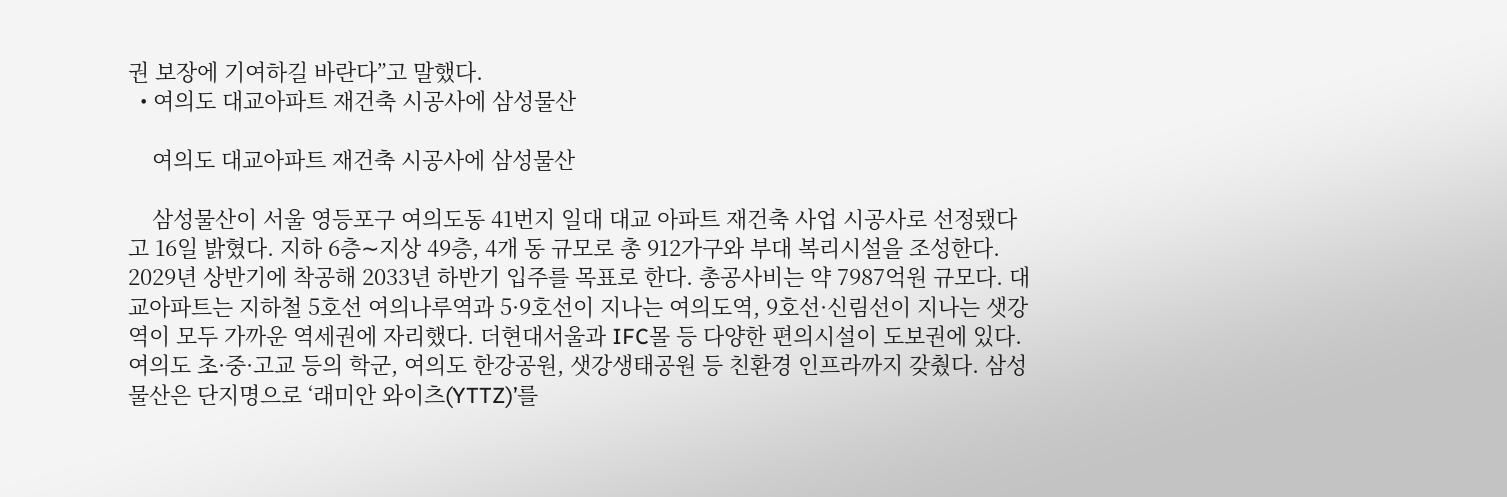권 보장에 기여하길 바란다”고 말했다.
  • 여의도 대교아파트 재건축 시공사에 삼성물산

    여의도 대교아파트 재건축 시공사에 삼성물산

    삼성물산이 서울 영등포구 여의도동 41번지 일대 대교 아파트 재건축 사업 시공사로 선정됐다고 16일 밝혔다. 지하 6층∼지상 49층, 4개 동 규모로 총 912가구와 부대 복리시설을 조성한다. 2029년 상반기에 착공해 2033년 하반기 입주를 목표로 한다. 총공사비는 약 7987억원 규모다. 대교아파트는 지하철 5호선 여의나루역과 5·9호선이 지나는 여의도역, 9호선·신림선이 지나는 샛강역이 모두 가까운 역세권에 자리했다. 더현대서울과 IFC몰 등 다양한 편의시설이 도보권에 있다. 여의도 초·중·고교 등의 학군, 여의도 한강공원, 샛강생태공원 등 친환경 인프라까지 갖췄다. 삼성물산은 단지명으로 ‘래미안 와이츠(YTTZ)’를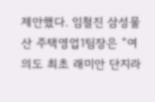제안했다. 임철진 삼성물산 주택영업1팀장은 “여의도 최초 래미안 단지라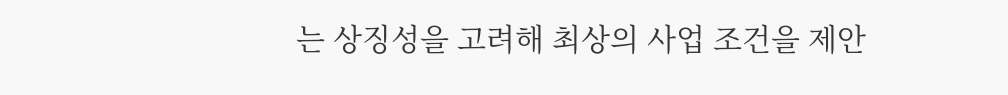는 상징성을 고려해 최상의 사업 조건을 제안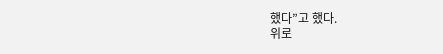했다”고 했다.
위로